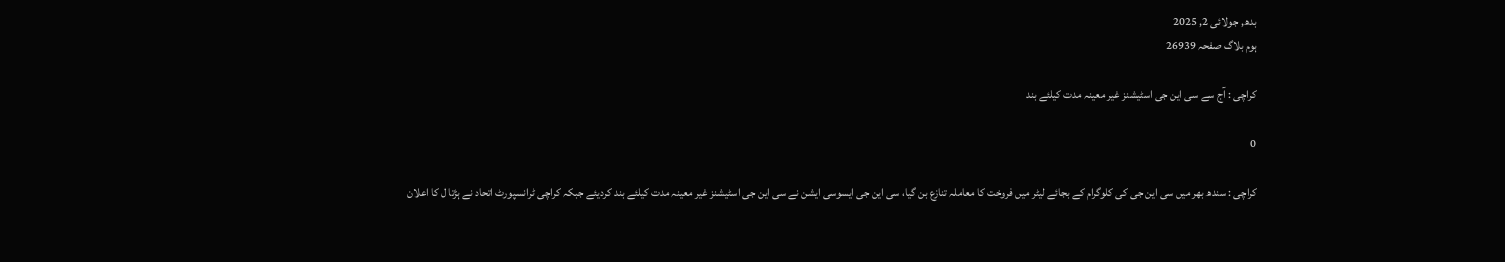بدھ, جولائی 2, 2025
ہوم بلاگ صفحہ 26939

کراچی : آج سے سی این جی اسٹیشنز غیر معینہ مدت کیلئے بند

0

کراچی : سندھ بھر میں سی این جی کی کلوگرام کے بجائے لیٹر میں فروخت کا معاملہ تنازع بن گیا، سی این جی ایسوسی ایشن نے سی این جی اسٹیشنز غیر معینہ مدت کیلئے بند کردیئے جبکہ کراچی ٹرانسپورٹ اتحاد نے ہڑتا ل کا اعلان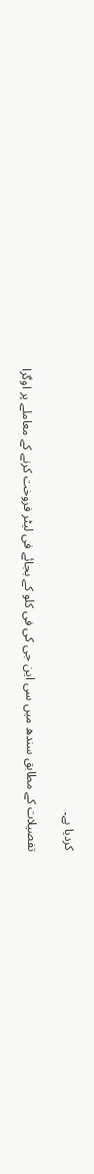کردیا ہے۔

تفصیلات کے مطابق سندھ میں سی این جی کی فی کلو کے بجائے فی لیٹر فروخت کرنے کے معاملے پر اوگرا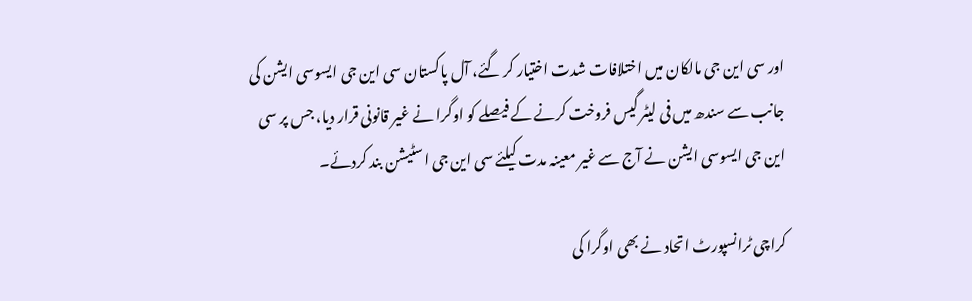اور سی این جی مالکان میں اختلافات شدت اختیار کر گئے، آل پاکستان سی این جی ایسوسی ایشن کی جانب سے سندھ میں فی لیٹر گیس فروخت کرنے کے فیصلے کو اوگرا نے غیر قانونی قرار دیا، جس پر سی این جی ایسوسی ایشن نے آج سے غیر معینہ مدت کیلئے سی این جی اسٹیشن بند کردئے۔

کراچی ٹرانسپورٹ اتحاد نے بھی اوگرا کی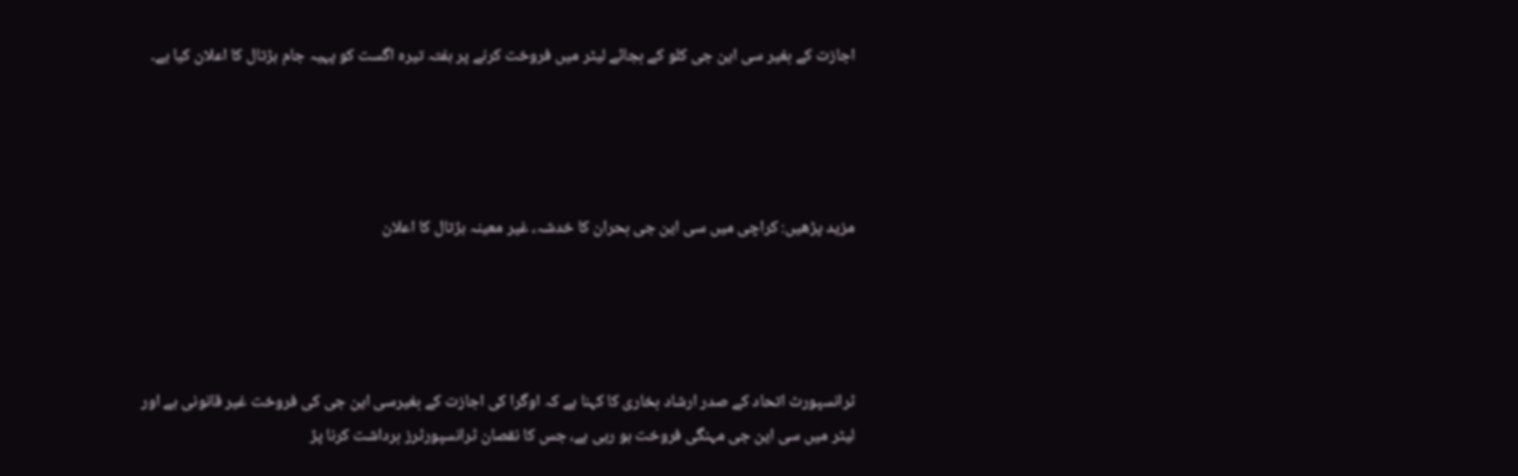اجازت کے بغیر سی این جی کلو کے بجائے لیٹر میں فروخت کرنے پر ہفتہ تیرہ اگست کو پہیہ جام ہڑتال کا اعلان کیا ہے۔




مزید پڑھیں: کراچی میں سی این جی بحران کا خدشہ، غیر معینہ ہڑتال کا اعلان




ٹرانسپورٹ اتحاد کے صدر ارشاد بخاری کا کہنا ہے کہ اوگرا کی اجازت کے بغیرسی این جی کی فروخت غیر قانونی ہے اور لیٹر میں سی این جی مہنگی فروخت ہو رہی ہے، جس کا نقصان ٹرانسپورٹرز برداشت کرنا پڑ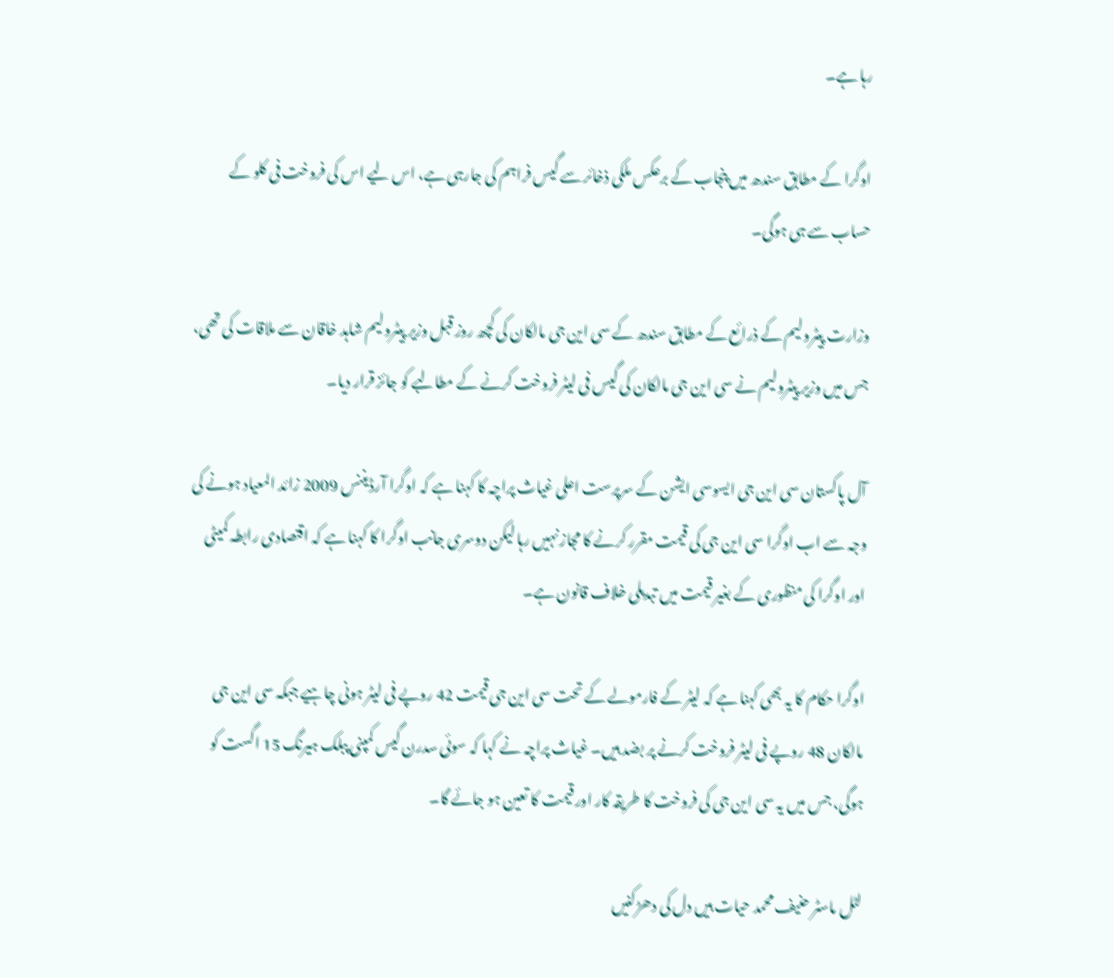رہا ہے۔

اوگرا کے مطابق سندھ میں پنجاب کے برعکس ملکی ذخائر سے گیس فراہم کی جارہی ہے، اس لیے اس کی فروخت فی کلو کے حساب سے ہی ہوگی۔

وزارت پیٹرولیم کے ذرائع کے مطابق سندھ کے سی این جی مالکان کی کچھ روز قبل وزیر پیٹرولیم شاہد خاقان سے ملاقات کی تھی، جس میں وزیر پیٹرولیم نے سی این جی مالکان کی گیس فی لیٹر فروخت کرنے کے مطالبے کو جائز قرار دیا۔

آل پاکستان سی این جی ایسوسی ایشن کے سرپرست اعلی غیاث پراچہ کا کہنا ہے کہ اوگرا آرڈیننس 2009 زائد المعیاد ہونے کی وجہ سے اب اوگرا سی این جی کی قیمت مقرر کرنے کا مجاز نہیں رہا لیکن دوسری جانب اوگرا کا کہنا ہے کہ اقتصادی رابطہ کمیٹی اور اوگرا کی منظوری کے بغیر قیمت میں تبدیلی خلاف قانون ہے۔

اوگرا حکام کا یہ بھی کہنا ہے کہ لیٹر کے فارمولے کے تحت سی این جی قیمت 42 روپے فی لیٹر ہونی چاہیے جبکہ سی این جی مالکان 48 روپے فی لیٹر فروخت کرنے پر بضد ہیں۔ غیاث پراچہ نے کہا کہ سوئی سدرن گیس کمپنی پبلک ہیرنگ 15 اگست کو ہوگی، جس میں یہ سی این جی کی فروخت کا طریقہ کار اور قیمت کا تعین ہو جائے گا۔

لٹل ماسٹر حنیف محمد حیات ہیں دل کی دھڑکنیں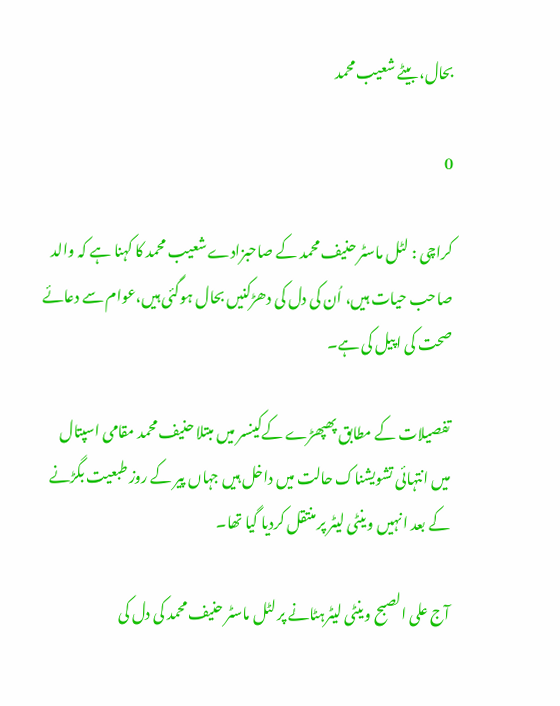بحال، بیٹے شعیب محمد

0

کراچی : لٹل ماسٹر حنیف محمد کے صاحبزادے شعیب محمد کا کہنا ہے کہ والد صاحب حیات ہیں، اُن کی دل کی دھڑکنیں بحال ہوگئی ہیں،عوام سے دعائے صحت کی اپیل کی ہے۔

تفصیلات کے مطابق پھپھڑے کےکینسر میں مبتلا حنیف محمد مقامی اسپتال میں انتہائی تشویشناک حالت میں داخل ہیں جہاں پیر کے روز طبعیت بگڑنے کے بعد انہیں وینٹی لیٹر پر منتقل کردیا گیا تھا۔

آج علی الصبح وینٹی لیٹرہٹانے پر لٹل ماسٹر حنیف محمد کی دل کی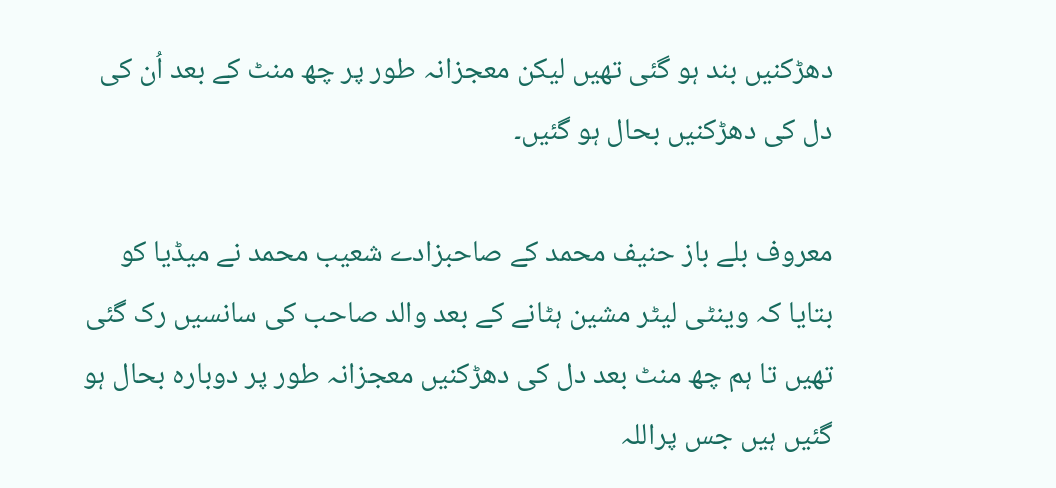دھڑکنیں بند ہو گئی تھیں لیکن معجزانہ طور پر چھ منٹ کے بعد اُن کی دل کی دھڑکنیں بحال ہو گئیں۔

معروف بلے باز حنیف محمد کے صاحبزادے شعیب محمد نے میڈیا کو بتایا کہ وینٹی لیٹر مشین ہٹانے کے بعد والد صاحب کی سانسیں رک گئی تھیں تا ہم چھ منٹ بعد دل کی دھڑکنیں معجزانہ طور پر دوبارہ بحال ہو گئیں ہیں جس پراللہ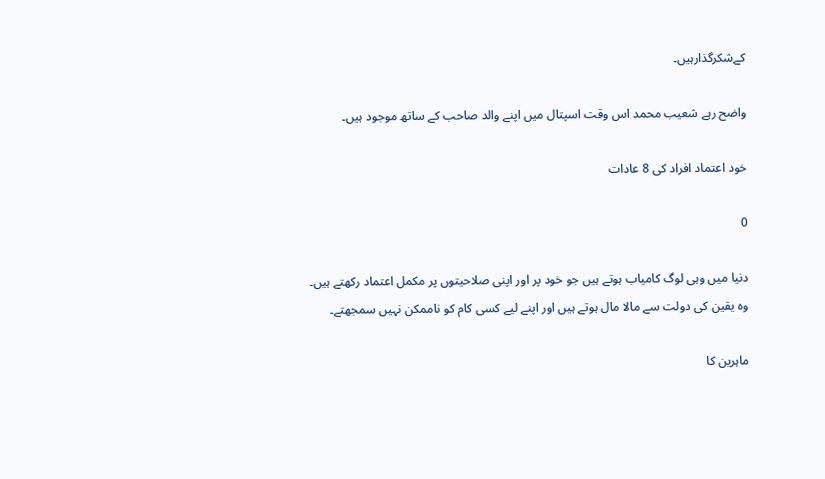کےشکرگذارہیں۔

واضح رہے شعیب محمد اس وقت اسپتال میں اپنے والد صاحب کے ساتھ موجود ہیں۔

خود اعتماد افراد کی 8 عادات

0

دنیا میں وہی لوگ کامیاب ہوتے ہیں جو خود پر اور اپنی صلاحیتوں پر مکمل اعتماد رکھتے ہیں۔ وہ یقین کی دولت سے مالا مال ہوتے ہیں اور اپنے لیے کسی کام کو ناممکن نہیں سمجھتے۔

ماہرین کا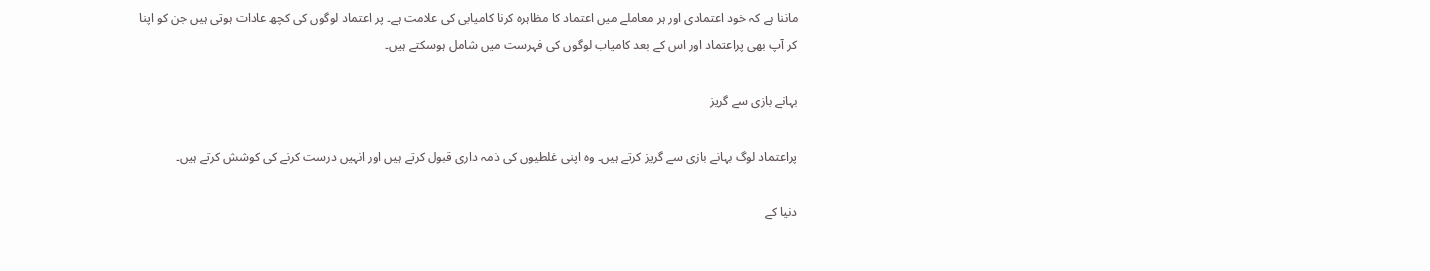ماننا ہے کہ خود اعتمادی اور ہر معاملے میں اعتماد کا مظاہرہ کرنا کامیابی کی علامت ہے۔ پر اعتماد لوگوں کی کچھ عادات ہوتی ہیں جن کو اپنا کر آپ بھی پراعتماد اور اس کے بعد کامیاب لوگوں کی فہرست میں شامل ہوسکتے ہیں۔

بہانے بازی سے گریز

پراعتماد لوگ بہانے بازی سے گریز کرتے ہیں۔ وہ اپنی غلطیوں کی ذمہ داری قبول کرتے ہیں اور انہیں درست کرنے کی کوشش کرتے ہیں۔

دنیا کے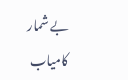بے شمار کامیاب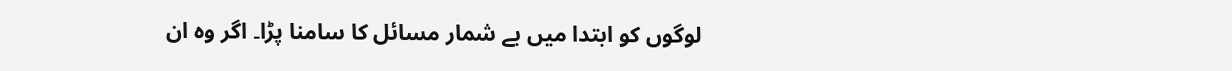لوگوں کو ابتدا میں بے شمار مسائل کا سامنا پڑا۔ اگر وہ ان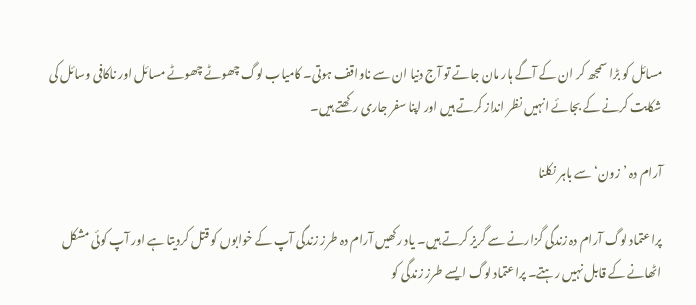مسائل کو بڑا سمجھ کر ان کے آگے ہار مان جاتے تو آج دنیا ان سے ناواقف ہوتی۔ کامیاب لوگ چھوٹے چھوٹے مسائل اور ناکافی وسائل کی شکایت کرنے کے بجائے انہیں نظر انداز کرتے ہیں اور اپنا سفر جاری رکھتے ہیں۔

آرام دہ ’زون‘ سے باہر نکلنا

پراعتماد لوگ آرام دہ زندگی گزارنے سے گریز کرتے ہیں۔ یاد رکھیں آرام دہ طرز زندگی آپ کے خوابوں کو قتل کردیتا ہے اور آپ کوئی مشکل اٹھانے کے قابل نہیں رہتے۔ پراعتماد لوگ ایسے طرز زندگی کو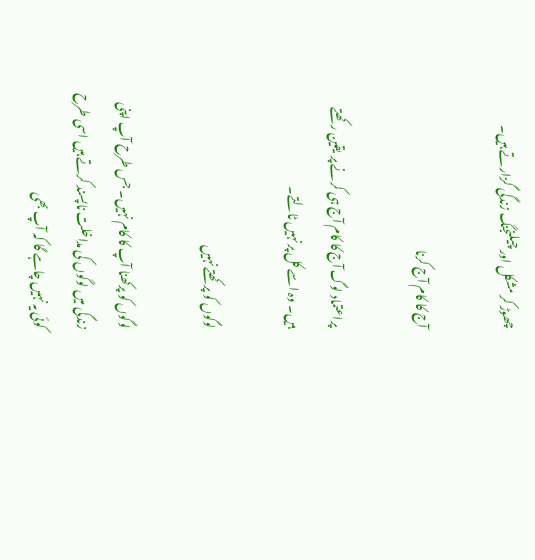چھوڑ کر مشکل اور چیلنجنگ زندگی گزارتے ہیں۔

آج کا کام آج کرنا

پراعتماد لوگ آج کا کام آج ہی کرنے پر یقین رکھتے ہیں۔ وہ اسے کل پر نہیں ٹالتے۔

لوگوں کو پرکھتے نہیں

لوگوں کو پرکھنا آپ کا کام نہیں۔ جس طرح آپ اپنی زندگی میں لوگوں کی مداخلت ناپسند کرتے ہیں اسی طرح کوئی یہ نہیں چاہے گا کہ آپ بھی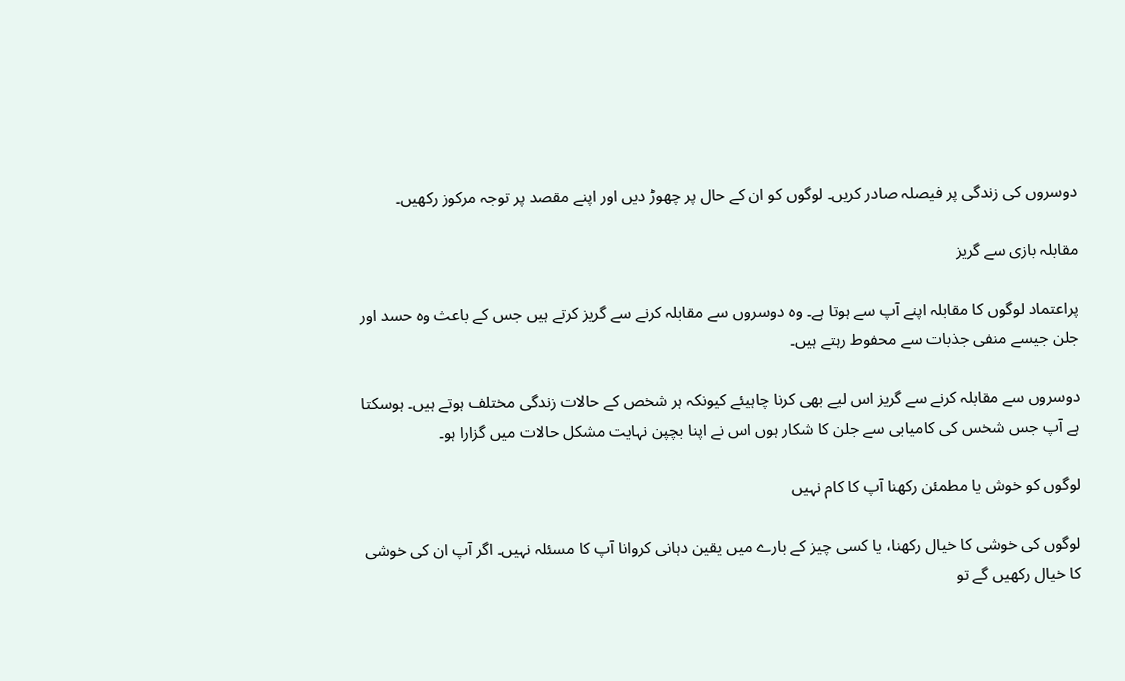دوسروں کی زندگی پر فیصلہ صادر کریں۔ لوگوں کو ان کے حال پر چھوڑ دیں اور اپنے مقصد پر توجہ مرکوز رکھیں۔

مقابلہ بازی سے گریز

پراعتماد لوگوں کا مقابلہ اپنے آپ سے ہوتا ہے۔ وہ دوسروں سے مقابلہ کرنے سے گریز کرتے ہیں جس کے باعث وہ حسد اور جلن جیسے منفی جذبات سے محفوط رہتے ہیں۔

دوسروں سے مقابلہ کرنے سے گریز اس لیے بھی کرنا چاہیئے کیونکہ ہر شخص کے حالات زندگی مختلف ہوتے ہیں۔ ہوسکتا ہے آپ جس شخس کی کامیابی سے جلن کا شکار ہوں اس نے اپنا بچپن نہایت مشکل حالات میں گزارا ہو۔

لوگوں کو خوش یا مطمئن رکھنا آپ کا کام نہیں

لوگوں کی خوشی کا خیال رکھنا، یا کسی چیز کے بارے میں یقین دہانی کروانا آپ کا مسئلہ نہیں۔ اگر آپ ان کی خوشی کا خیال رکھیں گے تو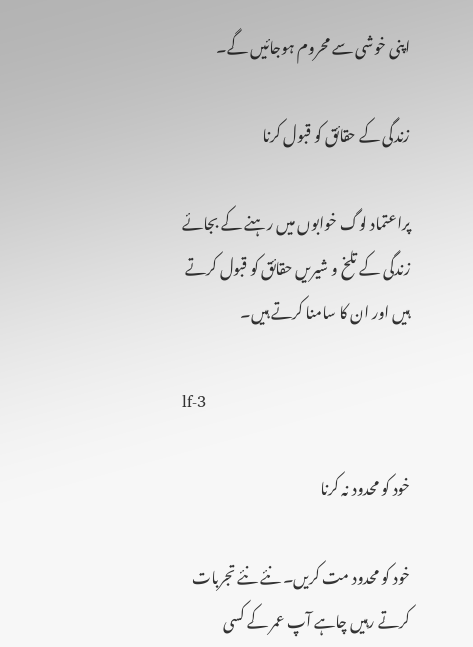اپنی خوشی سے محروم ہوجائیں گے۔

زندگی کے حقائق کو قبول کرنا

پراعتماد لوگ خوابوں میں رہنے کے بجائے زندگی کے تلخ و شیریں حقائق کو قبول کرتے ہیں اور ان کا سامنا کرتے ہیں۔

lf-3

خود کو محدود نہ کرنا

خود کو محدود مت کریں۔ نئے نئے تجربات کرتے رہیں چاہے آپ عمر کے کسی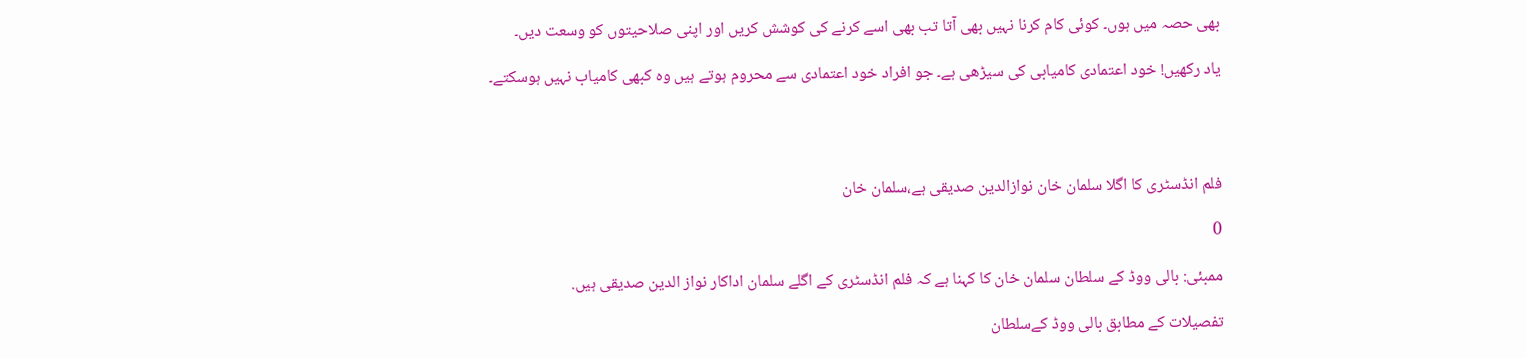بھی حصہ میں ہوں۔ کوئی کام کرنا نہیں بھی آتا تب بھی اسے کرنے کی کوشش کریں اور اپنی صلاحیتوں کو وسعت دیں۔

یاد رکھیں! خود اعتمادی کامیابی کی سیڑھی ہے۔ جو افراد خود اعتمادی سے محروم ہوتے ہیں وہ کبھی کامیاب نہیں ہوسکتے۔




فلم انڈسٹری کا اگلا سلمان خان نوازالدین صدیقی ہے،سلمان خان

0

ممبئی: بالی ووڈ کے سلطان سلمان خان کا کہنا ہے کہ فلم انڈسٹری کے اگلے سلمان اداکار نواز الدین صدیقی ہیں.

تفصیلات کے مطابق بالی ووڈ کےسلطان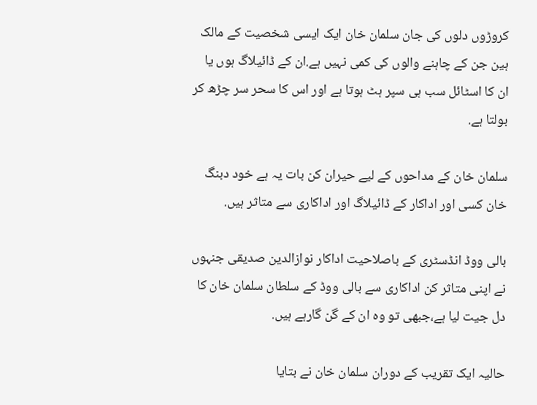کروڑوں دلوں کی جان سلمان خان ایک ایسی شخصیت کے مالک ہین جن کے چاہنے والوں کی کمی نہیں ہے.ان کے ڈائیلاگ ہوں یا ان کا اسٹائل سب ہی سپر ہٹ ہوتا ہے اور اس کا سحر سر چڑھ کر بولتا ہے.

سلمان خان کے مداحوں کے لیے حیران کن بات یہ ہے خود دبنگ خان کسی اور اداکار کے ڈائیلاگ اور اداکاری سے متاثر ہیں.

بالی ووڈ انڈسٹری کے باصلاحیت اداکار نوازالدین صدیقی جنہوں نے اپنی متاثر کن اداکاری سے بالی ووڈ کے سلطان سلمان خان کا دل جیت لیا ہے،جبھی تو وہ ان کے گن گارہے ہیں.

حالیہ ایک تقریب کے دوران سلمان خان نے بتایا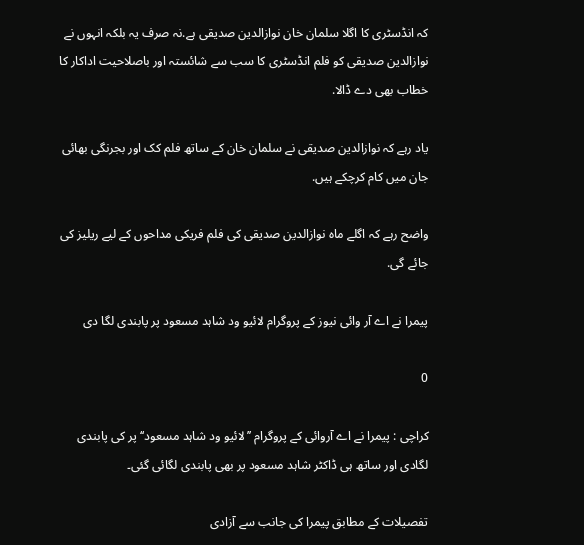کہ انڈسٹری کا اگلا سلمان خان نوازالدین صدیقی ہے.نہ صرف یہ بلکہ انہوں نے نوازالدین صدیقی کو فلم انڈسٹری کا سب سے شائستہ اور باصلاحیت اداکار کا خطاب بھی دے ڈالا.

یاد رہے کہ نوازالدین صدیقی نے سلمان خان کے ساتھ فلم کک اور بجرنگی بھائی جان میں کام کرچکے ہیں.

واضح رہے کہ اگلے ماہ نوازالدین صدیقی کی فلم فریکی مداحوں کے لیے ریلیز کی جائے گی.

پیمرا نے اے آر وائی نیوز کے پروگرام لائیو ود شاہد مسعود پر پابندی لگا دی

0

کراچی : پیمرا نے اے آروائی کے پروگرام ’’لائیو ود شاہد مسعود‘‘پر کی پابندی لگادی اور ساتھ ہی ڈاکٹر شاہد مسعود پر بھی پابندی لگائی گئی۔

تفصیلات کے مطابق پیمرا کی جانب سے آزادی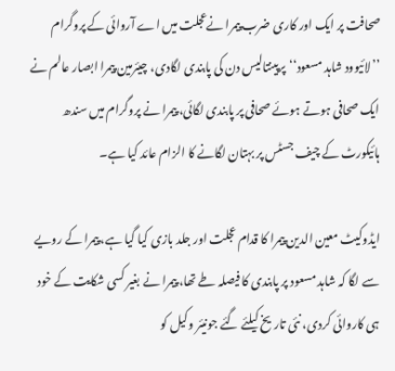صحافت پر ایک اور کاری ضرب پیمرا نےعجلت میں اے آروائی کے پروگرام ’’لائیوود شاہد مسعود‘‘پرپینتالیس دن کی پابندی لگادی، چیئرمین پیمرا ابصار عالم نے ایک صحافی ہوتے ہوئے صحافی پر پابندی لگائی، پیمرا نے پروگرام میں سندھ ہائیکورٹ کے چیف جسٹس پر بہتان لگانے کا الزام عائد کیا ہے۔

ایڈوکیٹ معین الدین پیمرا کا قدام عجلت اور جلد بازی کیا گیا ہے، پیمرا کے رویے سے لگا کہ شاہد مسعود پر پابندی کا فیصلہ طے تھا، پیمرا نے بغیر کسی شکایت کے خود ہی کاروائی کردی، نئی تاریخ کیلئے گئے جونیئر وکیل کو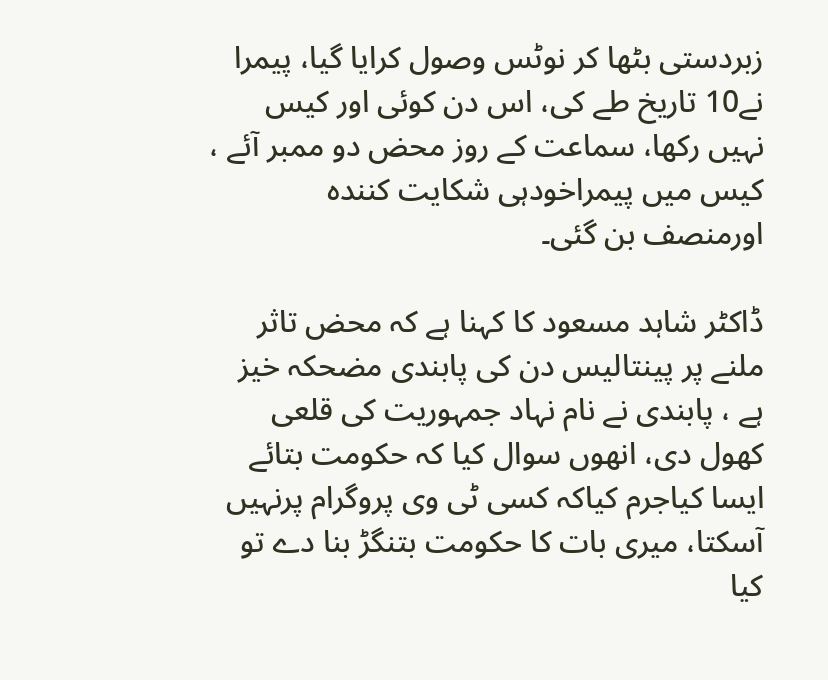زبردستی بٹھا کر نوٹس وصول کرایا گیا، پیمرا نے10 تاریخ طے کی، اس دن کوئی اور کیس نہیں رکھا، سماعت کے روز محض دو ممبر آئے ، کیس میں پیمراخودہی شکایت کنندہ اورمنصف بن گئی۔

ڈاکٹر شاہد مسعود کا کہنا ہے کہ محض تاثر ملنے پر پینتالیس دن کی پابندی مضحکہ خیز ہے ، پابندی نے نام نہاد جمہوریت کی قلعی کھول دی، انھوں سوال کیا کہ حکومت بتائے ایسا کیاجرم کیاکہ کسی ٹی وی پروگرام پرنہیں آسکتا، میری بات کا حکومت بتنگڑ بنا دے تو کیا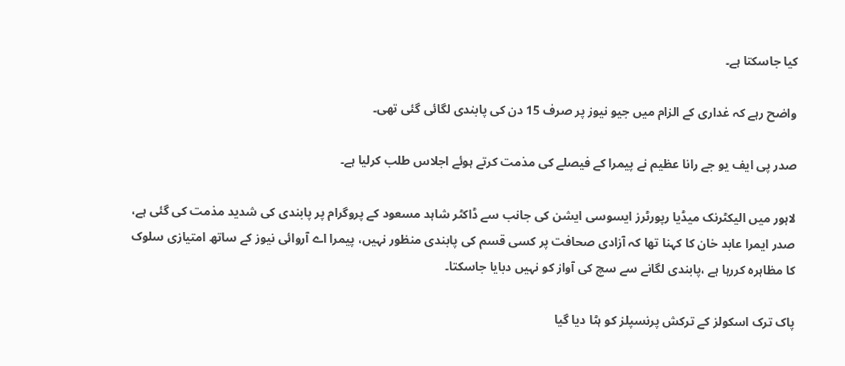کیا جاسکتا ہے۔

واضح رہے کہ غداری کے الزام میں جیو نیوز پر صرف 15 دن کی پابندی لگائی گئی تھی۔

صدر پی ایف یو جے رانا عظیم نے پیمرا کے فیصلے کی مذمت کرتے ہوئے اجلاس طلب کرلیا ہے۔

لاہور میں الیکٹرنک میڈیا رپورٹرز ایسوسی ایشن کی جانب سے ڈاکٹر شاہد مسعود کے پروگرام پر پابندی کی شدید مذمت کی گئی ہے، صدر ایمرا عابد خان کا کہنا تھا کہ آزادی صحافت پر کسی قسم کی پابندی منظور نہیں، پیمرا اے آروائی نیوز کے ساتھ امتیازی سلوک کا مظاہرہ کررہا ہے ،پابندی لگانے سے سچ کی آواز کو نہیں دبایا جاسکتا۔

پاک ترک اسکولز کے ترکش پرنسپلز کو ہٹا دیا گیا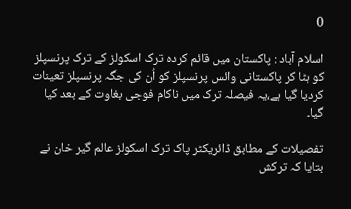0

اسلام آباد : پاکستان میں قائم کردہ ترک اسکولز کے ترک پرنسپلز کو ہٹا کر پاکستانی وائس پرنسپلز کو اُن کی جگہ پرنسپلز تعینات کردیا گیا ہے،یہ فیصلہ ترک میں ناکام فوجی بغاوت کے بعد کیا گیا۔

تفصیلات کے مطابق ڈائریکٹر پاک ترک اسکولز عالم گیر خان نے بتایا کہ ترکش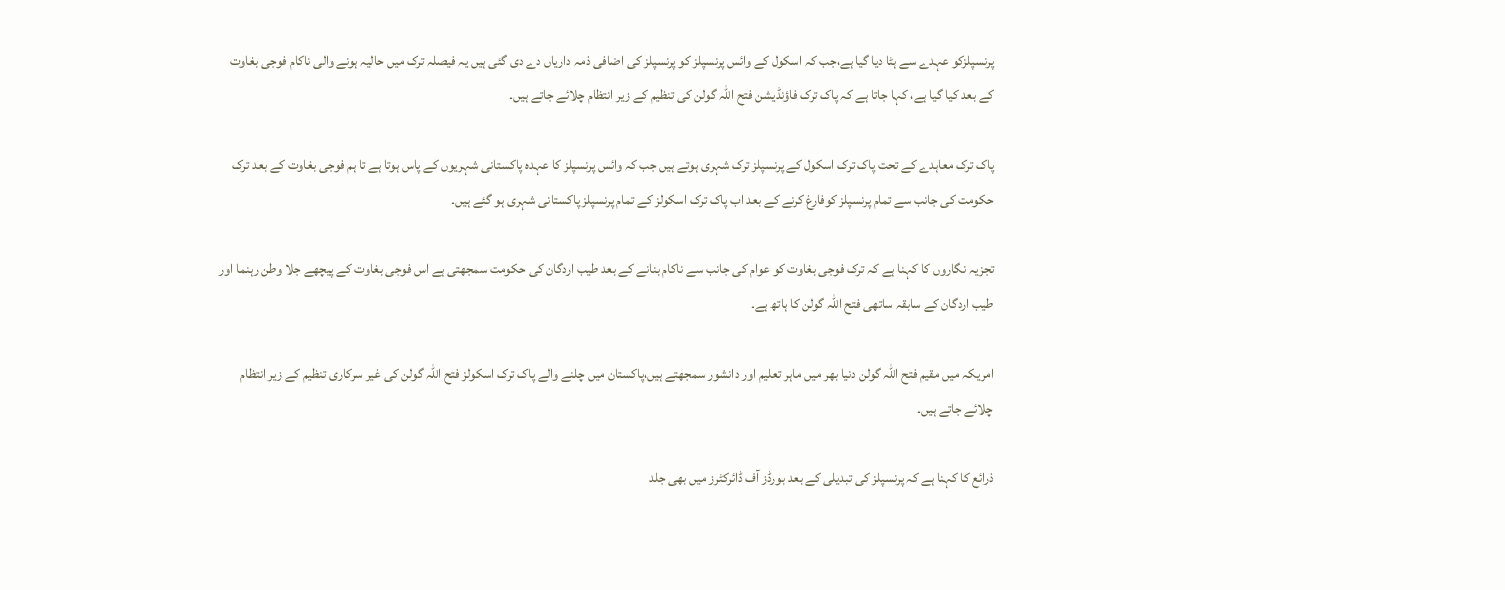پرنسپلزکو عہدے سے ہٹا دیا گیا ہے،جب کہ اسکول کے وائس پرنسپلز کو پرنسپلز کی اضافی ذمہ داریاں دے دی گئی ہیں یہ فیصلہ ترک میں حالیہ ہونے والی ناکام فوجی بغاوت کے بعد کیا گیا ہے، کہا جاتا ہے کہ پاک ترک فاؤنڈیشن فتح اللہ گولن کی تنظیم کے زیر انتظام چلائے جاتے ہیں۔

پاک ترک معاہدے کے تحت پاک ترک اسکول کے پرنسپلز ترک شہری ہوتے ہیں جب کہ وائس پرنسپلز کا عہدہ پاکستانی شہریوں کے پاس ہوتا ہے تا ہم فوجی بغاوت کے بعد ترک حکومت کی جانب سے تمام پرنسپلز کوفارغ کرنے کے بعد اب پاک ترک اسکولز کے تمام پرنسپلز پاکستانی شہری ہو گئے ہیں۔

تجزیہ نگاروں کا کہنا ہے کہ ترک فوجی بغاوت کو عوام کی جانب سے ناکام بنانے کے بعد طیب اردگان کی حکومت سمجھتی ہے اس فوجی بغاوت کے پیچھے جلا وطن رہنما اور طیب اردگان کے سابقہ ساتھی فتح اللہ گولن کا ہاتھ ہے۔

امریکہ میں مقیم فتح اللہ گولن دنیا بھر میں ماہر تعلیم اور دانشور سمجھتے ہیں،پاکستان میں چلنے والے پاک ترک اسکولز فتح اللہ گولن کی غیر سرکاری تنظیم کے زیر انتظام چلائے جاتے ہیں۔

ذرائع کا کہنا ہے کہ پرنسپلز کی تبدیلی کے بعد بورڈز آف ڈائرکٹرز میں بھی جلد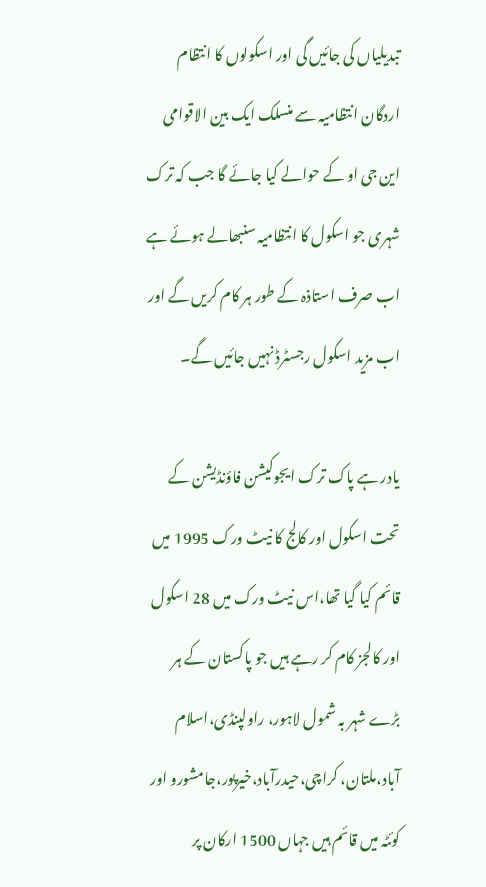تبدیلیاں کی جائیں گی اور اسکولوں کا انتظام اردگان انتظامیہ سے منسلک ایک بین الاقوامی این جی او کے حوالے کیا جائے گا جب کہ ترک شہری جو اسکول کا انتظامیہ سنبھالے ہوئے ہے اب صرف استاذہ کے طور ہر کام کریں گے اور اب مزید اسکول رجسٹرڈ نہیں جائیں گے۔

یادر ہے پاک ترک ایجوکیشن فاؤنڈیشن کے تحت اسکول اور کالج کا نیٹ ورک 1995 میں قائم کیا گیا تھا،اس نیٹ ورک میں 28 اسکول اور کالجز کام کر رہے ہیں جو پاکستان کے ہر بڑے شہر بہ شمول لاہور، راولپنڈی،اسلام آباد،ملتان، کراچی،حیدرآباد،خیرپور،جامشورو اور کوئٹہ میں قائم ہیں جہاں 1500 ارکان پر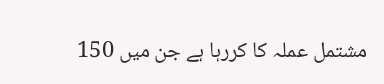مشتمل عملہ کا کررہا ہے جن میں 150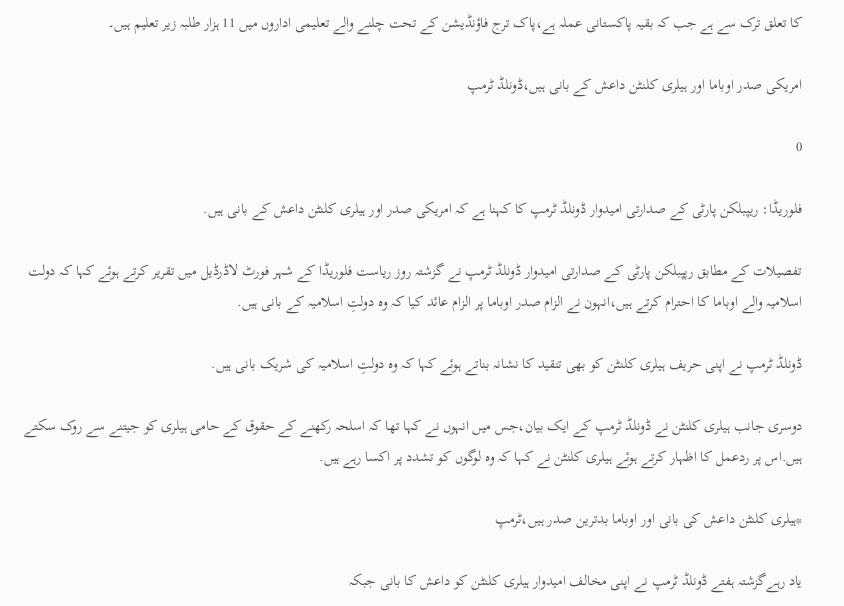کا تعلق ترک سے ہے جب کہ بقیہ پاکستانی عملہ ہے،پاک ترج فاؤنڈیشن کے تحت چلنے والے تعلیمی اداروں میں 11 ہزار طلبہ زیر تعلیم ہیں۔

امریکی صدر اوباما اور ہیلری کلنٹن داعش کے بانی ہیں،ڈونلڈ ٹرمپ

0

فلوریڈا: ریپبلکن پارٹی کے صدارتی امیدوار ڈونلڈ ٹرمپ کا کہنا ہے کہ امریکی صدر اور ہیلری کلنٹن داعش کے بانی ہیں.

تفصیلات کے مطابق رپپبلکن پارٹی کے صدارتی امیدوار ڈونلڈ ٹرمپ نے گزشتہ روز ریاست فلوریڈا کے شہر فورٹ لاڈرڈیل میں تقریر کرتے ہوئے کہا کہ دولت اسلامیہ والے اوباما کا احترام کرتے ہیں،انہون نے الزام صدر اوباما پر الزام عائد کیا کہ وہ دولتِ اسلامیہ کے بانی ہیں.

ڈونلڈ ٹرمپ نے اپنی حریف ہیلری کلنٹن کو بھی تنقید کا نشانہ بناتے ہوئے کہا کہ وہ دولتِ اسلامیہ کی شریک بانی ہیں.

دوسری جانب ہیلری کلنٹن نے ڈونلڈ ٹرمپ کے ایک بیان،جس میں انہوں نے کہا تھا کہ اسلحہ رکھنے کے حقوق کے حامی ہیلری کو جیتنے سے روک سکتے ہیں.اس پر ردعمل کا اظہار کرتے ہوئے ہیلری کلنٹن نے کہا کہ وہ لوگوں کو تشدد پر اکسا رہے ہیں.

*ہیلری کلنٹن داعش کی بانی اور اوباما بدترین صدر ہیں،ٹرمپ

یاد رہےگزشتہ ہفتے ڈونلڈ ٹرمپ نے اپنی مخالف امیدوار ہیلری کلنٹن کو داعش کا بانی جبکہ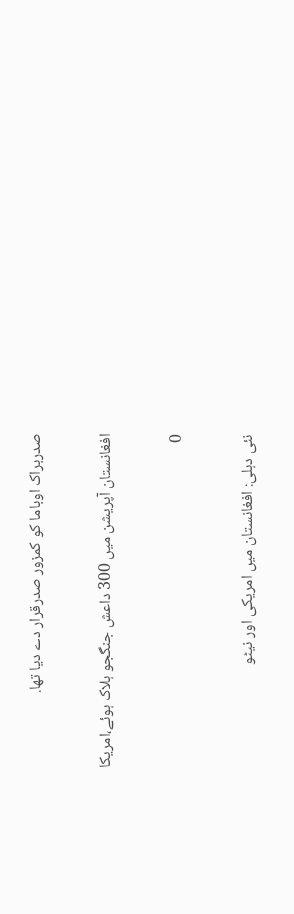صدربراک اوباما کو کمزور صدرقرار دے دیا تھا.

افغانستان آپریشن میں 300 داعش جنگجو ہلاک ہوئے،امریکا

0

نئی دہلی: افغانستان میں امریکی اور نیٹو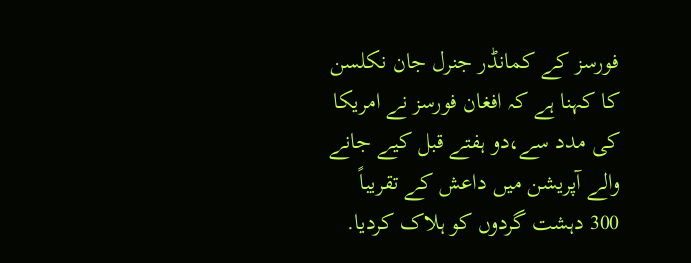فورسز کے کمانڈر جنرل جان نکلسن کا کہنا ہے کہ افغان فورسز نے امریکا کی مدد سے،دو ہفتے قبل کیے جانے والے آپریشن میں داعش کے تقریباً 300 دہشت گردوں کو ہلاک کردیا.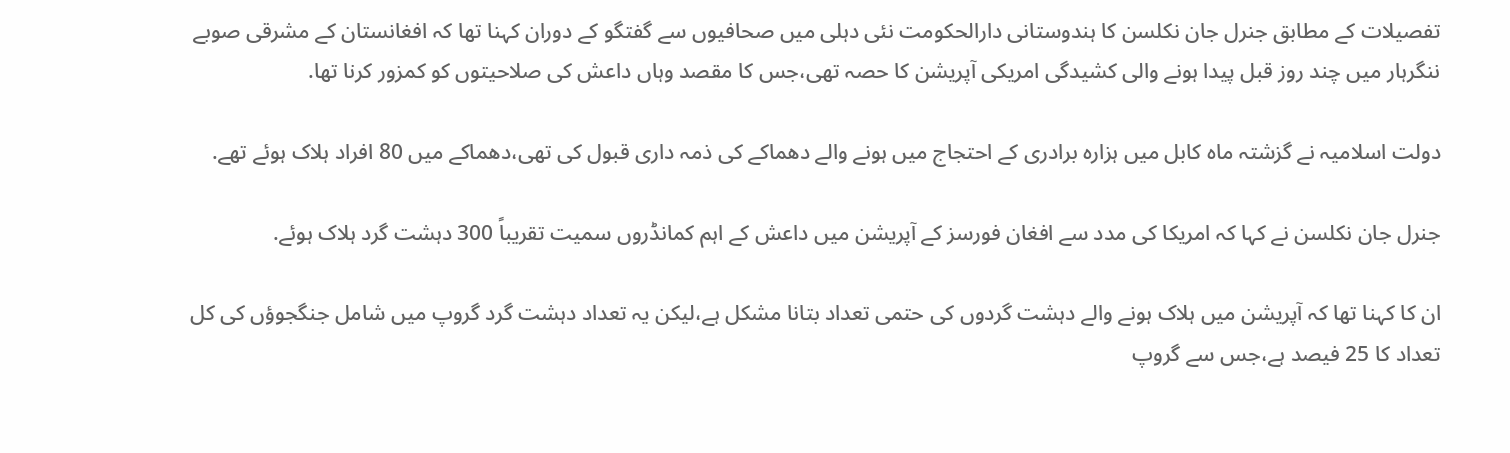تفصیلات کے مطابق جنرل جان نکلسن کا ہندوستانی دارالحکومت نئی دہلی میں صحافیوں سے گفتگو کے دوران کہنا تھا کہ افغانستان کے مشرقی صوبے ننگرہار میں چند روز قبل پیدا ہونے والی کشیدگی امریکی آپریشن کا حصہ تھی،جس کا مقصد وہاں داعش کی صلاحیتوں کو کمزور کرنا تھا.

دولت اسلامیہ نے گزشتہ ماہ کابل میں ہزارہ برادری کے احتجاج میں ہونے والے دھماکے کی ذمہ داری قبول کی تھی،دھماکے میں 80 افراد ہلاک ہوئے تھے.

جنرل جان نکلسن نے کہا کہ امریکا کی مدد سے افغان فورسز کے آپریشن میں داعش کے اہم کمانڈروں سمیت تقریباً 300 دہشت گرد ہلاک ہوئے.

ان کا کہنا تھا کہ آپریشن میں ہلاک ہونے والے دہشت گردوں کی حتمی تعداد بتانا مشکل ہے،لیکن یہ تعداد دہشت گرد گروپ میں شامل جنگجوؤں کی کل تعداد کا 25 فیصد ہے،جس سے گروپ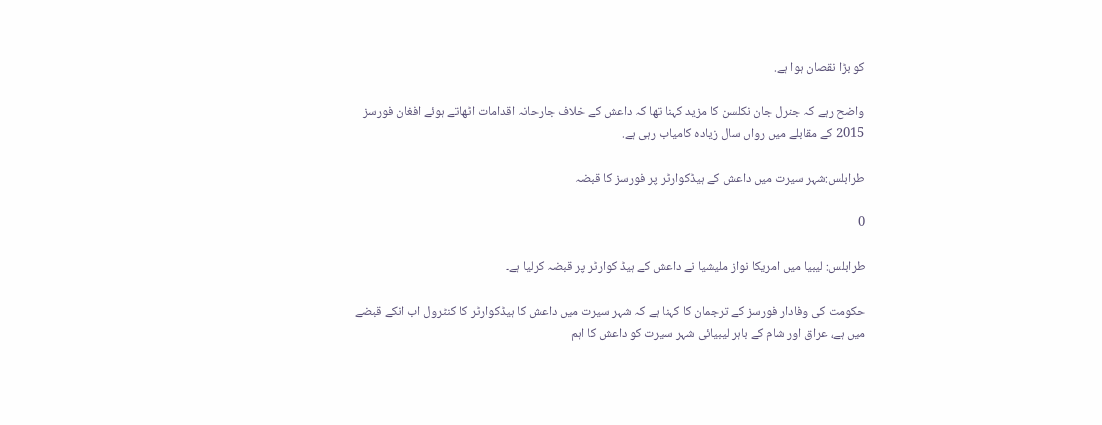کو بڑا نقصان ہوا ہے.

واضح رہے کہ جنرل جان نکلسن کا مزید کہنا تھا کہ داعش کے خلاف جارحانہ اقدامات اٹھاتے ہوئے افغان فورسز 2015 کے مقابلے میں رواں سال زیادہ کامیاب رہی ہے.

طرابلس:شہر سیرت میں داعش کے ہیڈکوارٹر پر فورسز کا قبضہ

0

طرابلس: لیبیا میں امریکا نواز ملیشیا نے داعش کے ہیڈ کوارٹر پر قبضہ کرلیا ہے۔

حکومت کی وفادار فورسز کے ترجمان کا کہنا ہے کہ شہر سیرت میں داعش کا ہیڈکوارٹر کا کنٹرول اب انکے قبضے میں ہے، عراق اور شام کے باہر لیبیائی شہر سیرت کو داعش کا اہم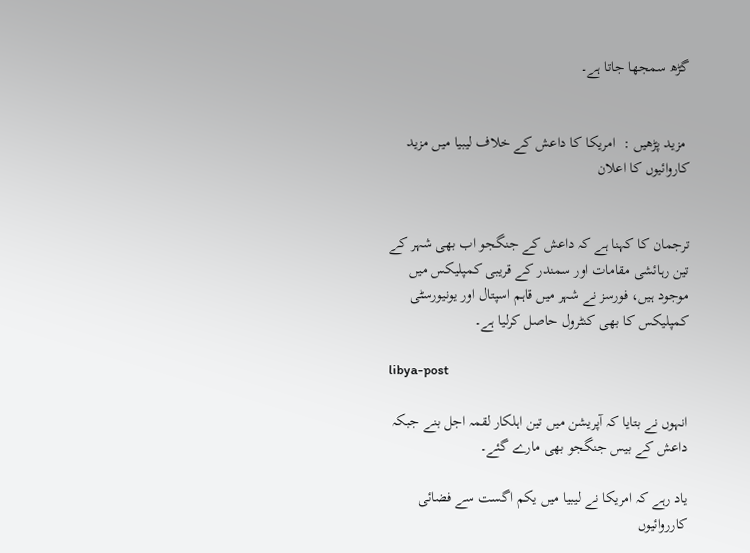گڑھ سمجھا جاتا ہے۔


 مزید پڑھیں :  امریکا کا داعش کے خلاف لیبیا میں مزید کاروائیوں کا اعلان


ترجمان کا کہنا ہے کہ داعش کے جنگجو اب بھی شہر کے تین رہائشی مقامات اور سمندر کے قریبی کمپلیکس میں موجود ہیں، فورسز نے شہر میں قاہم اسپتال اور یونیورسٹی کمپلیکس کا بھی کنٹرول حاصل کرلیا ہے۔

libya-post

انہوں نے بتایا کہ آپریشن میں تین اہلکار لقمہ اجل بنے جبکہ داعش کے بیس جنگجو بھی مارے گئے۔

یاد رہے کہ امریکا نے لیبیا میں یکم اگست سے فضائی کارروائیوں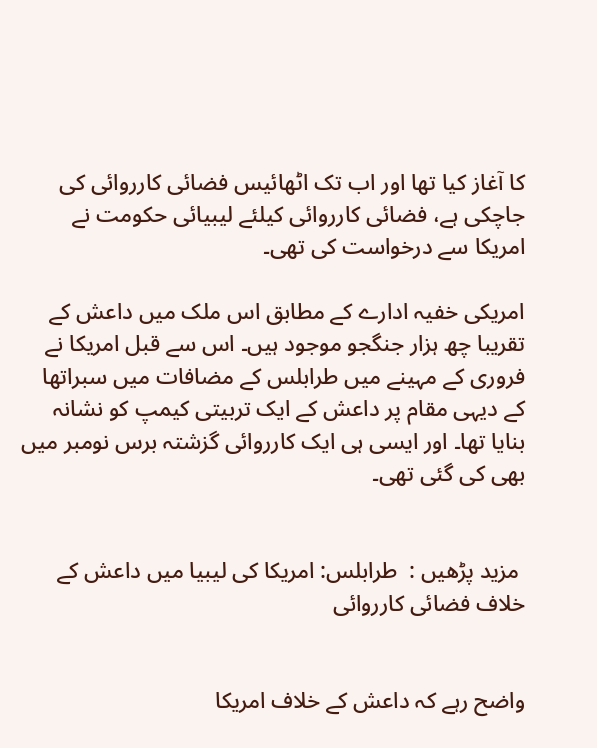کا آغاز کیا تھا اور اب تک اٹھائیس فضائی کارروائی کی جاچکی ہے، فضائی کارروائی کیلئے لیبیائی حکومت نے امریکا سے درخواست کی تھی۔

امریکی خفیہ ادارے کے مطابق اس ملک میں داعش کے تقریبا چھ ہزار جنگجو موجود ہیں۔ اس سے قبل امریکا نے فروری کے مہینے میں طرابلس کے مضافات میں سبراتھا کے دیہی مقام پر داعش کے ایک تربیتی کیمپ کو نشانہ بنایا تھا۔ اور ایسی ہی ایک کارروائی گزشتہ برس نومبر میں بھی کی گئی تھی۔


 مزید پڑھیں :  طرابلس: امریکا کی لیبیا میں داعش کے خلاف فضائی کارروائی


واضح رہے کہ داعش کے خلاف امریکا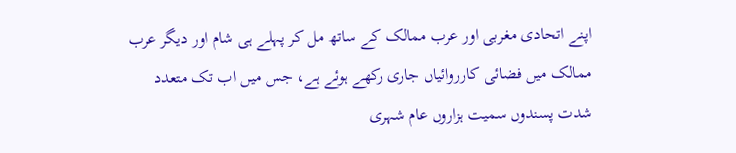اپنے اتحادی مغربی اور عرب ممالک کے ساتھ مل کر پہلے ہی شام اور دیگر عرب ممالک میں فضائی کارروائیاں جاری رکھے ہوئے ہے، جس میں اب تک متعدد شدت پسندوں سمیت ہزاروں عام شہری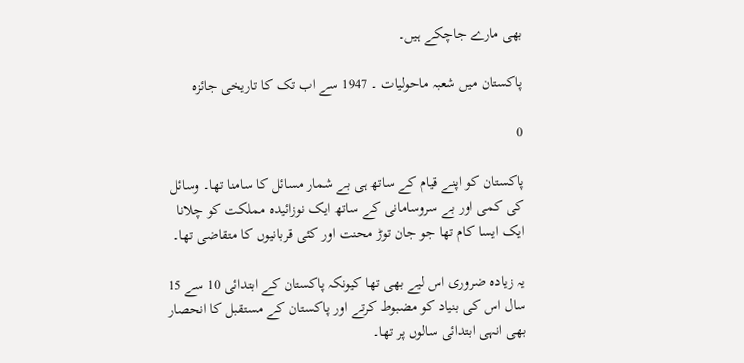بھی مارے جاچکے ہیں۔

پاکستان میں شعبہ ماحولیات ۔ 1947 سے اب تک کا تاریخی جائزہ

0

پاکستان کو اپنے قیام کے ساتھ ہی بے شمار مسائل کا سامنا تھا۔ وسائل کی کمی اور بے سروسامانی کے ساتھ ایک نوزائیدہ مملکت کو چلانا ایک ایسا کام تھا جو جان توڑ محنت اور کئی قربانیوں کا متقاضی تھا۔

یہ زیادہ ضروری اس لیے بھی تھا کیونکہ پاکستان کے ابتدائی 10 سے 15 سال اس کی بنیاد کو مضبوط کرتے اور پاکستان کے مستقبل کا انحصار بھی انہی ابتدائی سالوں پر تھا۔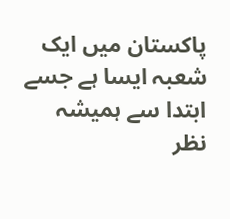پاکستان میں ایک شعبہ ایسا ہے جسے ابتدا سے ہمیشہ نظر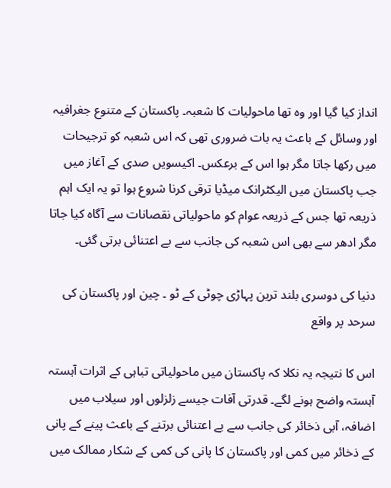انداز کیا گیا اور وہ تھا ماحولیات کا شعبہ۔ پاکستان کے متنوع جغرافیہ اور وسائل کے باعث یہ بات ضروری تھی کہ اس شعبہ کو ترجیحات میں رکھا جاتا مگر ہوا اس کے برعکس۔ اکیسویں صدی کے آغاز میں جب پاکستان میں الیکٹرانک میڈیا ترقی کرنا شروع ہوا تو یہ ایک اہم ذریعہ تھا جس کے ذریعہ عوام کو ماحولیاتی نقصانات سے آگاہ کیا جاتا مگر ادھر سے بھی اس شعبہ کی جانب سے بے اعتنائی برتی گئی۔

دنیا کی دوسری بلند ترین پہاڑی چوٹی کے ٹو ۔ چین اور پاکستان کی سرحد پر واقع

اس کا نتیجہ یہ نکلا کہ پاکستان میں ماحولیاتی تباہی کے اثرات آہستہ آہستہ واضح ہونے لگے۔ قدرتی آفات جیسے زلزلوں اور سیلاب میں اضافہ، آبی ذخائر کی جانب سے بے اعتنائی برتنے کے باعث پینے کے پانی کے ذخائر میں کمی اور پاکستان کا پانی کی کمی کے شکار ممالک میں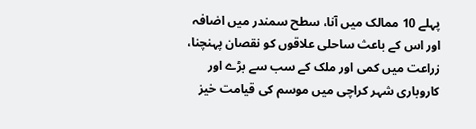پہلے 10 ممالک میں آنا، سطح سمندر میں اضافہ اور اس کے باعث ساحلی علاقوں کو نقصان پہنچنا، زراعت میں کمی اور ملک کے سب سے بڑے اور کاروباری شہر کراچی میں موسم کی قیامت خیز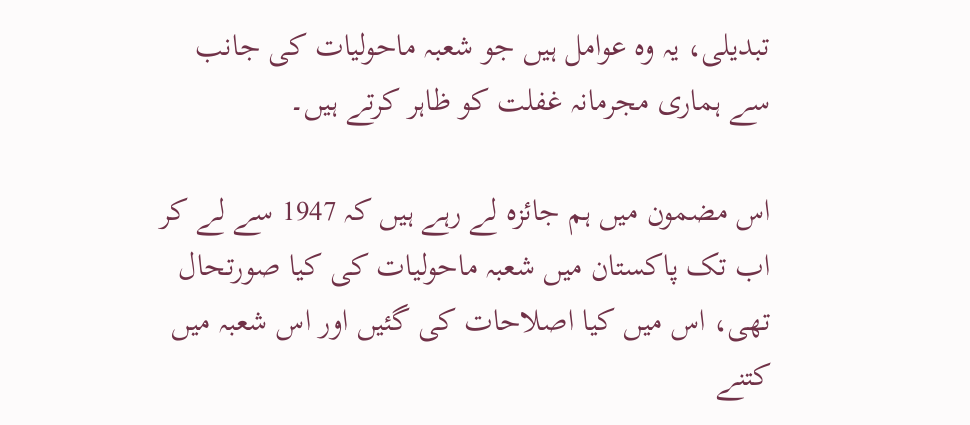تبدیلی، یہ وہ عوامل ہیں جو شعبہ ماحولیات کی جانب سے ہماری مجرمانہ غفلت کو ظاہر کرتے ہیں۔

اس مضمون میں ہم جائزہ لے رہے ہیں کہ 1947 سے لے کر اب تک پاکستان میں شعبہ ماحولیات کی کیا صورتحال تھی، اس میں کیا اصلاحات کی گئیں اور اس شعبہ میں کتنے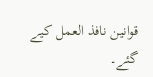قوانین نافذ العمل کیے گئے۔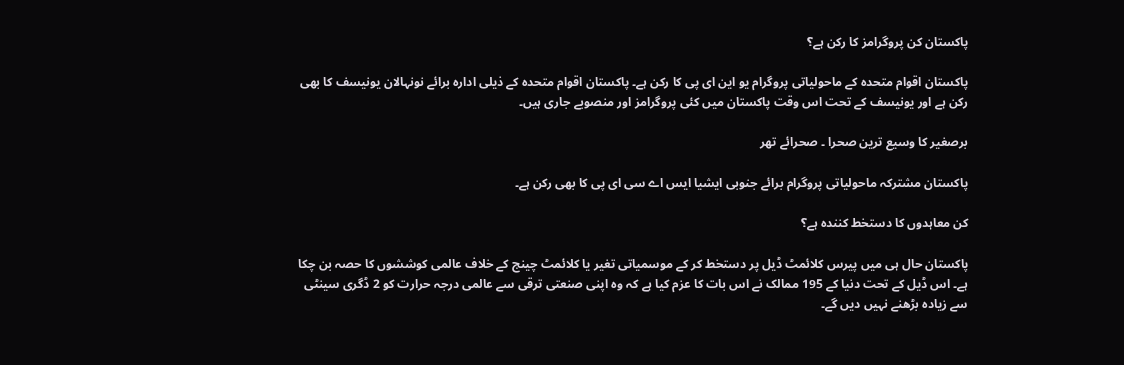پاکستان کن پروگرامز کا رکن ہے؟

پاکستان اقوام متحدہ کے ماحولیاتی پروگرام یو این ای پی کا رکن ہے۔ پاکستان اقوام متحدہ کے ذیلی ادارہ برائے نونہالان یونیسف کا بھی رکن ہے اور یونیسف کے تحت اس وقت پاکستان میں کئی پروگرامز اور منصوبے جاری ہیں۔

برصغیر کا وسیع ترین صحرا ۔ صحرائے تھر

پاکستان مشترکہ ماحولیاتی پروگرام برائے جنوبی ایشیا ایس اے سی ای پی کا بھی رکن ہے۔

کن معاہدوں کا دستخط کنندہ ہے؟

پاکستان حال ہی میں پیرس کلائمٹ ڈیل پر دستخط کر کے موسمیاتی تغیر یا کلائمٹ چینج کے خلاف عالمی کوششوں کا حصہ بن چکا ہے۔ اس ڈیل کے تحت دنیا کے 195 ممالک نے اس بات کا عزم کیا ہے کہ وہ اپنی صنعتی ترقی سے عالمی درجہ حرارت کو 2 ڈگری سینٹی سے زیادہ بڑھنے نہیں دیں گے۔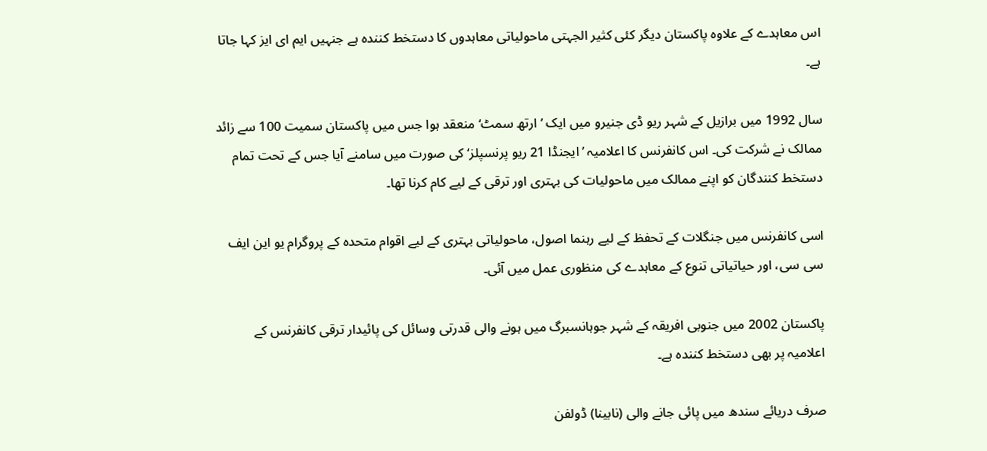اس معاہدے کے علاوہ پاکستان دیگر کئی کثیر الجہتی ماحولیاتی معاہدوں کا دستخط کنندہ ہے جنہیں ایم ای ایز کہا جاتا ہے۔

سال 1992 میں برازیل کے شہر ریو ڈی جنیرو میں ایک ’ارتھ سمٹ‘ منعقد ہوا جس میں پاکستان سمیت 100 سے زائد ممالک نے شرکت کی۔ اس کانفرنس کا اعلامیہ ’ایجنڈا 21 ریو پرنسپلز‘ کی صورت میں سامنے آیا جس کے تحت تمام دستخط کنندگان کو اپنے ممالک میں ماحولیات کی بہتری اور ترقی کے لیے کام کرنا تھا۔

اسی کانفرنس میں جنگلات کے تحفظ کے لیے رہنما اصول، ماحولیاتی بہتری کے لیے اقوام متحدہ کے پروگرام یو این ایف سی سی، اور حیاتیاتی تنوع کے معاہدے کی منظوری عمل میں آئی۔

پاکستان 2002 میں جنوبی افریقہ کے شہر جوہانسبرگ میں ہونے والی قدرتی وسائل کی پائیدار ترقی کانفرنس کے اعلامیہ پر بھی دستخط کنندہ ہے۔

صرف دریائے سندھ میں پائی جانے والی (نابینا) ڈولفن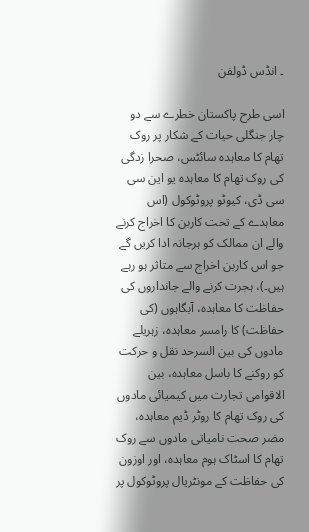۔ انڈس ڈولفن

اسی طرح پاکستان خطرے سے دو چار جنگلی حیات کے شکار پر روک تھام کا معاہدہ سائٹس، صحرا زدگی کی روک تھام کا معاہدہ یو این سی سی ڈی، کیوٹو پروٹوکول (اس معاہدے کے تحت کاربن کا اخراج کرنے والے ان ممالک کو ہرجانہ ادا کریں گے جو اس کاربن اخراج سے متاثر ہو رہے ہیں۔)، ہجرت کرنے والے جانداروں کی حفاظت کا معاہدہ، آبگاہوں (کی حفاظت) کا رامسر معاہدہ، زہریلے مادوں کی بین السرحد نقل و حرکت کو روکنے کا باسل معاہدہ، بین الاقوامی تجارت میں کیمیائی مادوں کی روک تھام کا روٹر ڈیم معاہدہ، مضر صحت نامیاتی مادوں سے روک تھام کا اسٹاک ہوم معاہدہ، اور اوزون کی حفاظت کے مونٹریال پروٹوکول پر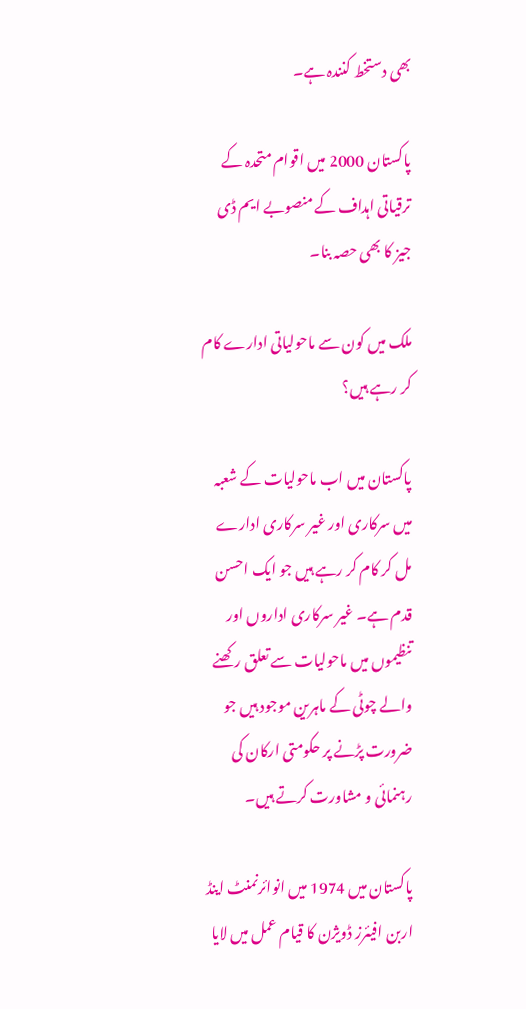بھی دستخط کنندہ ہے۔

پاکستان 2000 میں اقوام متحدہ کے ترقیاتی اہداف کے منصوبے ایم ڈی جیز کا بھی حصہ بنا۔

ملک میں کون سے ماحولیاتی ادارے کام کر رہے ہیں؟

پاکستان میں اب ماحولیات کے شعبہ میں سرکاری اور غیر سرکاری ادارے مل کر کام کر رہے ہیں جو ایک احسن قدم ہے۔ غیر سرکاری اداروں اور تنظیموں میں ماحولیات سے تعلق رکھنے والے چوٹی کے ماہرین موجود ہیں جو ضرورت پڑنے پر حکومتی ارکان کی رہنمائی و مشاورت کرتے ہیں۔

پاکستان میں 1974 میں انوائرنمنٹ اینڈ اربن افیئرز ڈویژن کا قیام عمل میں لایا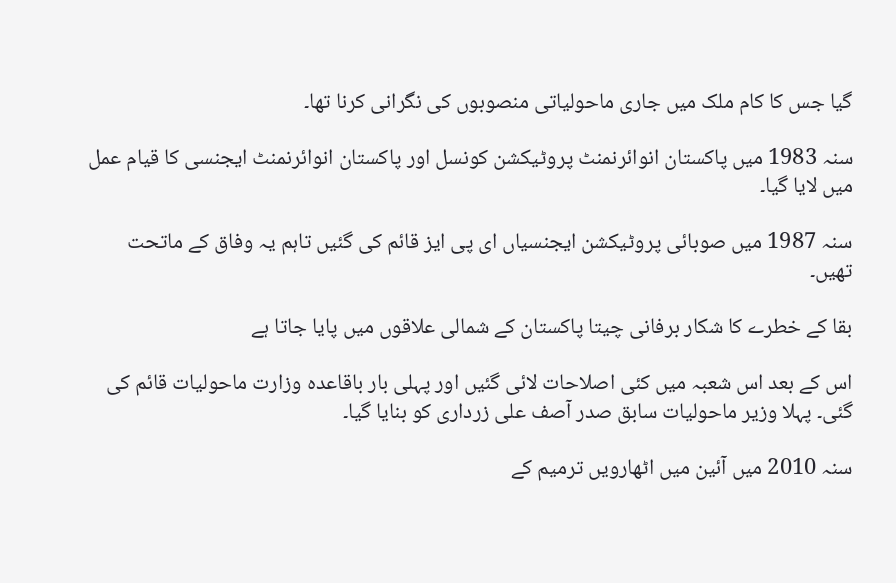گیا جس کا کام ملک میں جاری ماحولیاتی منصوبوں کی نگرانی کرنا تھا۔

سنہ 1983 میں پاکستان انوائرنمنٹ پروٹیکشن کونسل اور پاکستان انوائرنمنٹ ایجنسی کا قیام عمل میں لایا گیا۔

سنہ 1987 میں صوبائی پروٹیکشن ایجنسیاں ای پی ایز قائم کی گئیں تاہم یہ وفاق کے ماتحت تھیں۔

بقا کے خطرے کا شکار برفانی چیتا پاکستان کے شمالی علاقوں میں پایا جاتا ہے

اس کے بعد اس شعبہ میں کئی اصلاحات لائی گئیں اور پہلی بار باقاعدہ وزارت ماحولیات قائم کی گئی۔ پہلا وزیر ماحولیات سابق صدر آصف علی زرداری کو بنایا گیا۔

سنہ 2010 میں آئین میں اٹھارویں ترمیم کے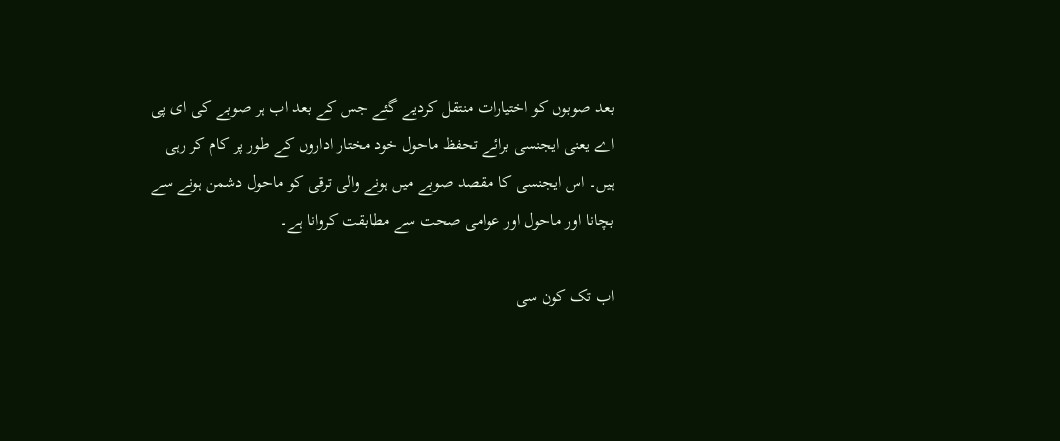بعد صوبوں کو اختیارات منتقل کردیے گئے جس کے بعد اب ہر صوبے کی ای پی اے یعنی ایجنسی برائے تحفظ ماحول خود مختار اداروں کے طور پر کام کر رہی ہیں۔ اس ایجنسی کا مقصد صوبے میں ہونے والی ترقی کو ماحول دشمن ہونے سے بچانا اور ماحول اور عوامی صحت سے مطابقت کروانا ہے۔

اب تک کون سی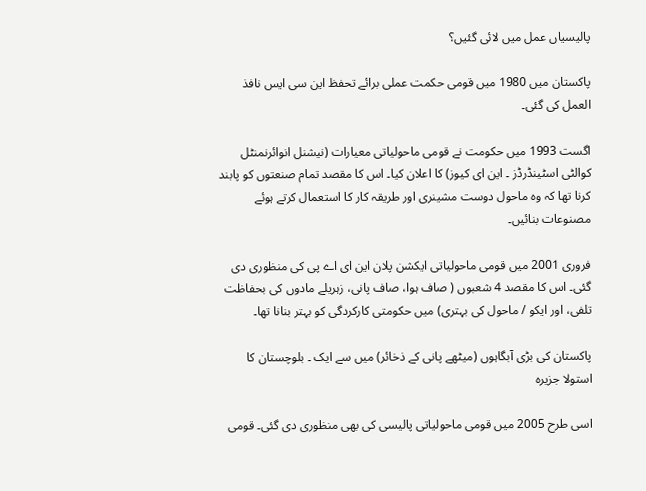پالیسیاں عمل میں لائی گئیں؟

پاکستان میں 1980 میں قومی حکمت عملی برائے تحفظ این سی ایس نافذ العمل کی گئی۔

اگست 1993 میں حکومت نے قومی ماحولیاتی معیارات (نیشنل انوائرنمنٹل کوالٹی اسٹینڈرڈز ۔ این ای کیوز) کا اعلان کیا۔ اس کا مقصد تمام صنعتوں کو پابند کرنا تھا کہ وہ ماحول دوست مشینری اور طریقہ کار کا استعمال کرتے ہوئے مصنوعات بنائیں۔

فروری 2001 میں قومی ماحولیاتی ایکشن پلان این ای اے پی کی منظوری دی گئی۔ اس کا مقصد 4 شعبوں ( صاف ہوا، صاف پانی، زہریلے مادوں کی بحفاظت تلفی، اور ایکو / ماحول کی بہتری) میں حکومتی کارکردگی کو بہتر بنانا تھا۔

پاکستان کی بڑی آبگاہوں (میٹھے پانی کے ذخائر) میں سے ایک ۔ بلوچستان کا استولا جزیرہ

اسی طرح 2005 میں قومی ماحولیاتی پالیسی کی بھی منظوری دی گئی۔ قومی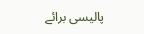پالیسی برائے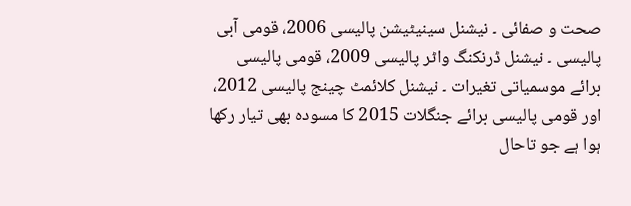صحت و صفائی ۔ نیشنل سینیٹیشن پالیسی 2006، قومی آبی پالیسی ۔ نیشنل ڈرنکنگ واٹر پالیسی 2009، قومی پالیسی برائے موسمیاتی تغیرات ۔ نیشنل کلائمٹ چینج پالیسی 2012، اور قومی پالیسی برائے جنگلات 2015 کا مسودہ بھی تیار رکھا ہوا ہے جو تاحال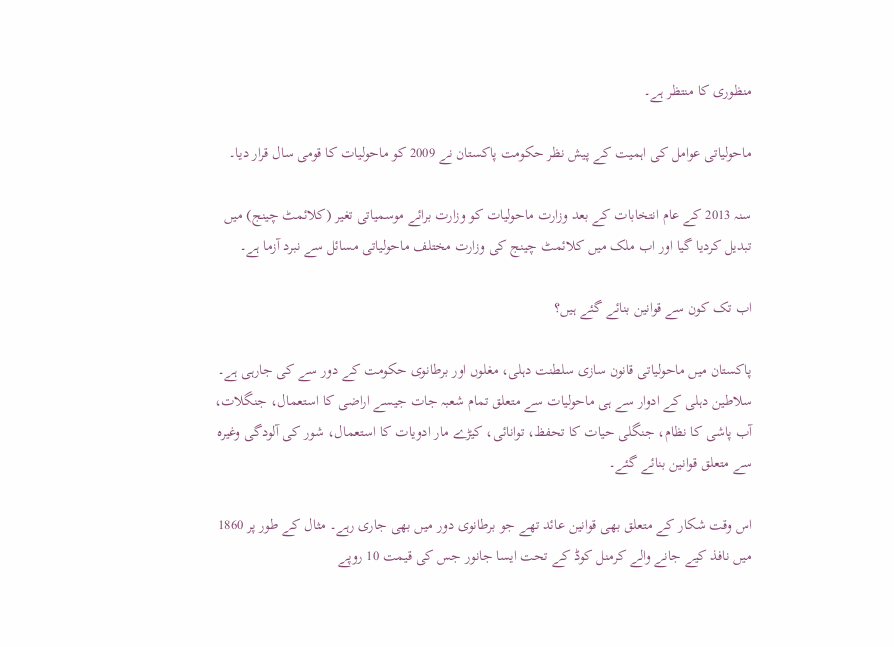منظوری کا منتظر ہے۔

ماحولیاتی عوامل کی اہمیت کے پیش نظر حکومت پاکستان نے 2009 کو ماحولیات کا قومی سال قرار دیا۔

سنہ 2013 کے عام انتخابات کے بعد وزارت ماحولیات کو وزارت برائے موسمیاتی تغیر (کلائمٹ چینج) میں تبدیل کردیا گیا اور اب ملک میں کلائمٹ چینج کی وزارت مختلف ماحولیاتی مسائل سے نبرد آزما ہے۔

اب تک کون سے قوانین بنائے گئے ہیں؟

پاکستان میں ماحولیاتی قانون سازی سلطنت دہلی، مغلوں اور برطانوی حکومت کے دور سے کی جارہی ہے۔ سلاطین دہلی کے ادوار سے ہی ماحولیات سے متعلق تمام شعبہ جات جیسے اراضی کا استعمال، جنگلات، آب پاشی کا نظام، جنگلی حیات کا تحفظ، توانائی، کیڑے مار ادویات کا استعمال، شور کی آلودگی وغیرہ سے متعلق قوانین بنائے گئے۔

اس وقت شکار کے متعلق بھی قوانین عائد تھے جو برطانوی دور میں بھی جاری رہے۔ مثال کے طور پر 1860 میں نافذ کیے جانے والے کرمنل کوڈ کے تحت ایسا جانور جس کی قیمت 10 روپے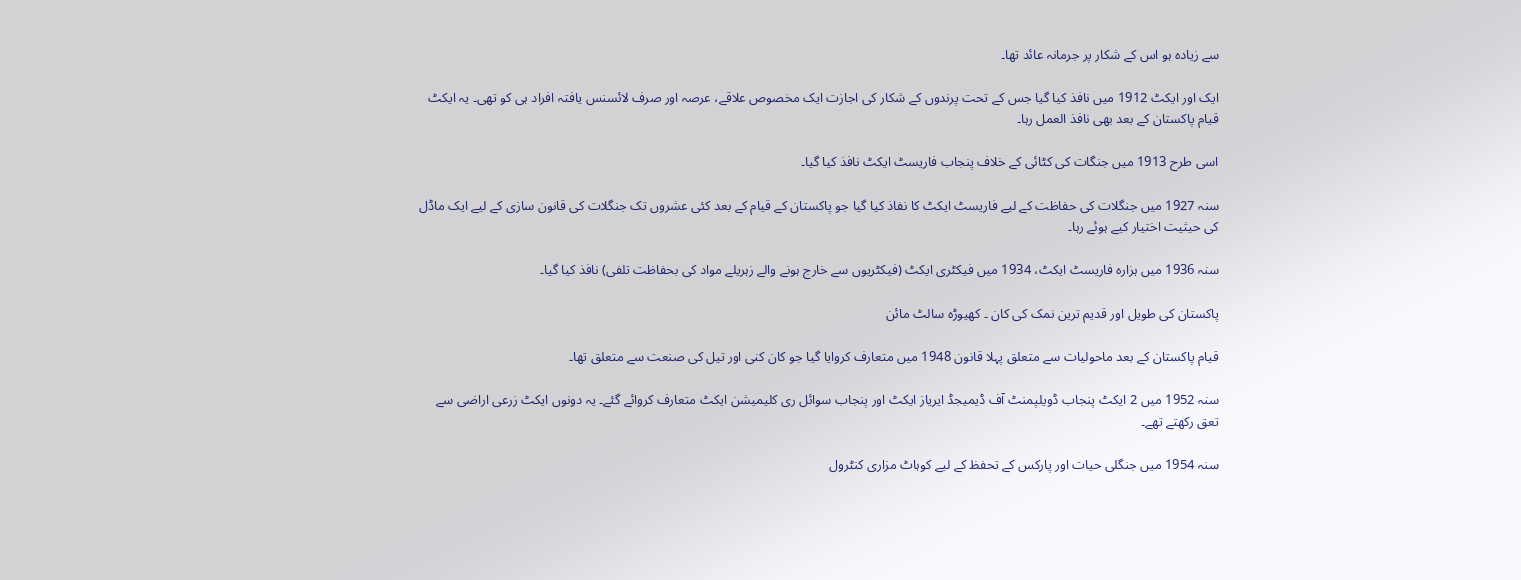سے زیادہ ہو اس کے شکار پر جرمانہ عائد تھا۔

ایک اور ایکٹ 1912 میں نافذ کیا گیا جس کے تحت پرندوں کے شکار کی اجازت ایک مخصوص علاقے، عرصہ اور صرف لائسنس یافتہ افراد ہی کو تھی۔ یہ ایکٹ قیام پاکستان کے بعد بھی نافذ العمل رہا۔

اسی طرح 1913 میں جنگات کی کٹائی کے خلاف پنجاب فاریسٹ ایکٹ نافذ کیا گیا۔

سنہ 1927 میں جنگلات کی حفاظت کے لیے فاریسٹ ایکٹ کا نفاذ کیا گیا جو پاکستان کے قیام کے بعد کئی عشروں تک جنگلات کی قانون سازی کے لیے ایک ماڈل کی حیثیت اختیار کیے ہوئے رہا۔

سنہ 1936 میں ہزارہ فاریسٹ ایکٹ، 1934 میں فیکٹری ایکٹ (فیکٹریوں سے خارج ہونے والے زہریلے مواد کی بحفاظت تلفی) نافذ کیا گیا۔

پاکستان کی طویل اور قدیم ترین نمک کی کان ۔ کھیوڑہ سالٹ مائن

قیام پاکستان کے بعد ماحولیات سے متعلق پہلا قانون 1948 میں متعارف کروایا گیا جو کان کنی اور تیل کی صنعت سے متعلق تھا۔

سنہ 1952 میں 2 ایکٹ پنجاب ڈویلپمنٹ آف ڈیمیجڈ ایریاز ایکٹ اور پنجاب سوائل ری کلیمیشن ایکٹ متعارف کروائے گئے۔ یہ دونوں ایکٹ زرعی اراضی سے تعق رکھتے تھے۔

سنہ 1954 میں جنگلی حیات اور پارکس کے تحفظ کے لیے کوہاٹ مزاری کنٹرول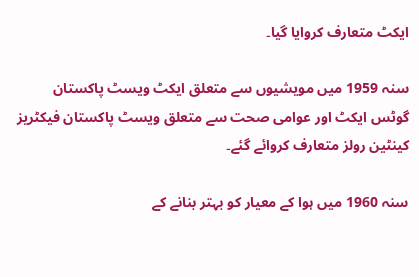ایکٹ متعارف کروایا گیا۔

سنہ 1959 میں مویشیوں سے متعلق ایکٹ ویسٹ پاکستان گوٹس ایکٹ اور عوامی صحت سے متعلق ویسٹ پاکستان فیکٹریز کینٹین رولز متعارف کروائے گئے۔

سنہ 1960 میں ہوا کے معیار کو بہتر بنانے کے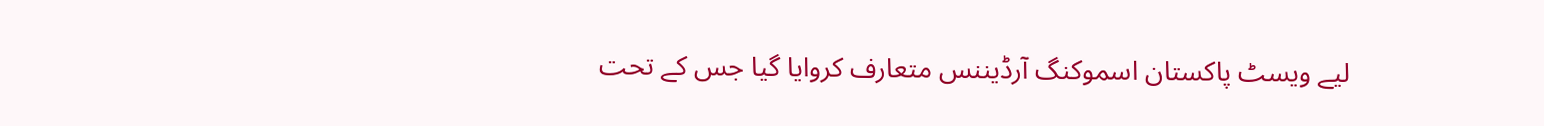لیے ویسٹ پاکستان اسموکنگ آرڈیننس متعارف کروایا گیا جس کے تحت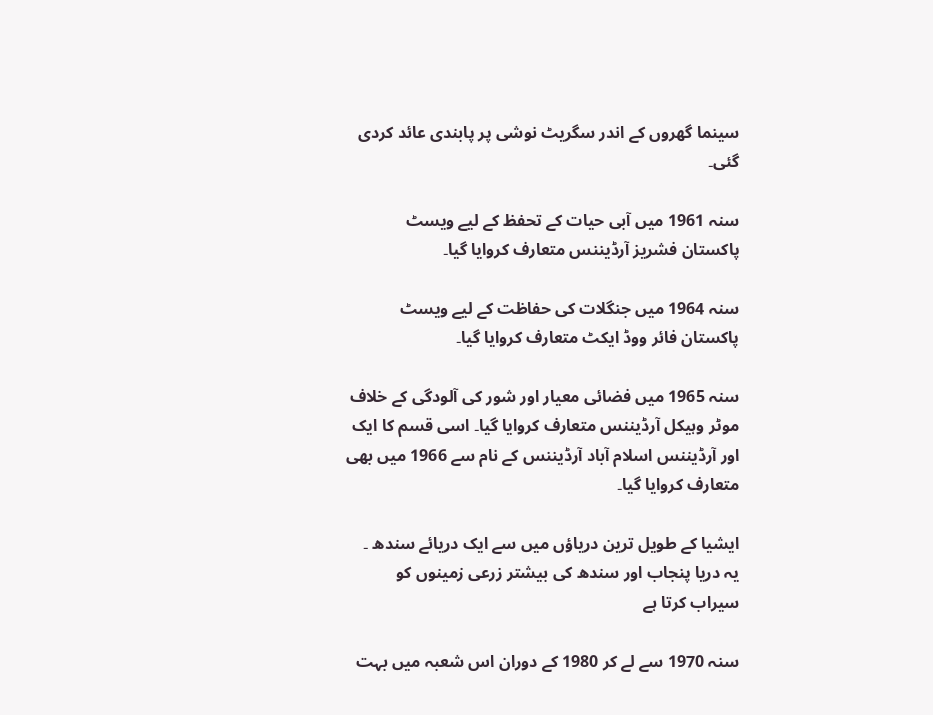سینما گھروں کے اندر سگریٹ نوشی پر پابندی عائد کردی گئی۔

سنہ 1961 میں آبی حیات کے تحفظ کے لیے ویسٹ پاکستان فشریز آرڈیننس متعارف کروایا گیا۔

سنہ 1964 میں جنگلات کی حفاظت کے لیے ویسٹ پاکستان فائر ووڈ ایکٹ متعارف کروایا گیا۔

سنہ 1965 میں فضائی معیار اور شور کی آلودگی کے خلاف موٹر وہیکل آرڈیننس متعارف کروایا گیا۔ اسی قسم کا ایک اور آرڈیننس اسلام آباد آرڈیننس کے نام سے 1966 میں بھی متعارف کروایا گیا۔

ایشیا کے طویل ترین دریاؤں میں سے ایک دریائے سندھ ۔ یہ دریا پنجاب اور سندھ کی بیشتر زرعی زمینوں کو سیراب کرتا ہے

سنہ 1970 سے لے کر 1980 کے دوران اس شعبہ میں بہت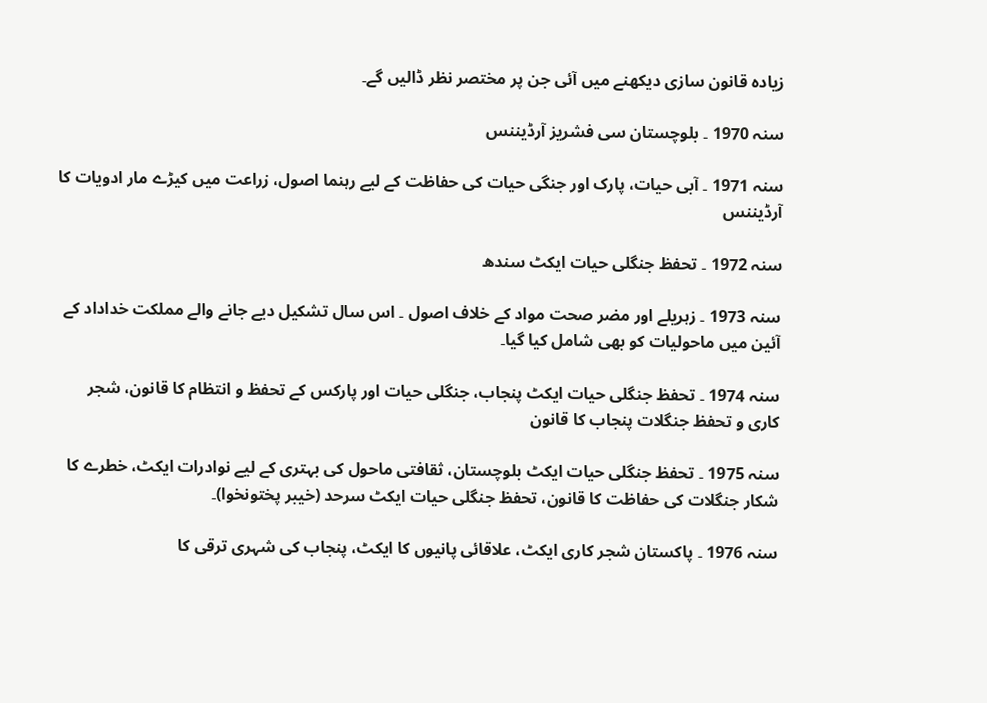زیادہ قانون سازی دیکھنے میں آئی جن پر مختصر نظر ڈالیں گے۔

سنہ 1970 ۔ بلوچستان سی فشریز آرڈیننس

سنہ 1971 ۔ آبی حیات، پارک اور جنگی حیات کی حفاظت کے لیے رہنما اصول، زراعت میں کیڑے مار ادویات کا آرڈیننس

سنہ 1972 ۔ تحفظ جنگلی حیات ایکٹ سندھ

سنہ 1973 ۔ زہریلے اور مضر صحت مواد کے خلاف اصول ۔ اس سال تشکیل دیے جانے والے مملکت خداداد کے آئین میں ماحولیات کو بھی شامل کیا گیا۔

سنہ 1974 ۔ تحفظ جنگلی حیات ایکٹ پنجاب، جنگلی حیات اور پارکس کے تحفظ و انتظام کا قانون، شجر کاری و تحفظ جنگلات پنجاب کا قانون

سنہ 1975 ۔ تحفظ جنگلی حیات ایکٹ بلوچستان، ثقافتی ماحول کی بہتری کے لیے نوادرات ایکٹ، خطرے کا شکار جنگلات کی حفاظت کا قانون، تحفظ جنگلی حیات ایکٹ سرحد (خیبر پختونخوا)۔

سنہ 1976 ۔ پاکستان شجر کاری ایکٹ، علاقائی پانیوں کا ایکٹ، پنجاب کی شہری ترقی کا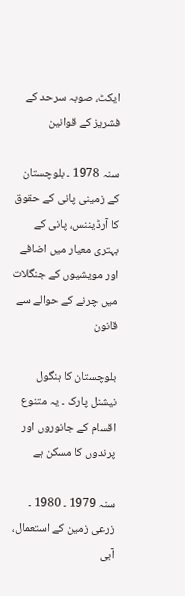ایکٹ، صوبہ سرحد کے فشریز کے قوانین

سنہ 1978 ۔ بلوچستان کے زمینی پانی کے حقوق کا آرڈیننس، پانی کے بہتری معیار میں اضافے اور مویشیوں کے جنگلات میں چرنے کے حوالے سے قانون

بلوچستان کا ہنگول نیشنل پارک ۔ یہ متنوع اقسام کے جانوروں اور پرندوں کا مسکن ہے

سنہ 1979 ۔ 1980 ۔ زرعی زمین کے استعمال، آبی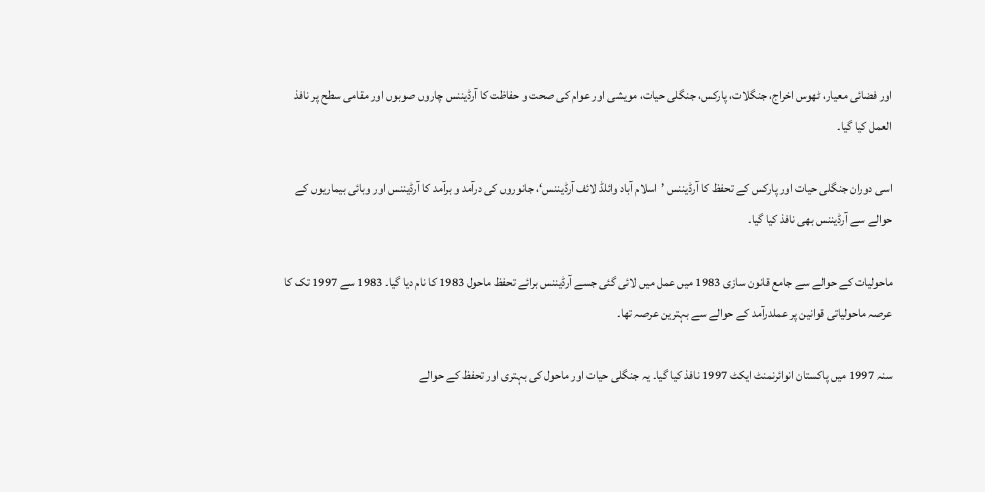اور فضائی معیار، ٹھوس اخراج، جنگلات، پارکس، جنگلی حیات، مویشی اور عوام کی صحت و حفاظت کا آرڈیننس چاروں صوبوں اور مقامی سطح پر نافذ العمل کیا گیا۔

اسی دوران جنگلی حیات اور پارکس کے تحفظ کا آرڈیننس ’اسلام آباد وائلڈ لائف آرڈیننس‘، جانوروں کی درآمد و برآمد کا آرڈیننس اور وبائی بیماریوں کے حوالے سے آرڈیننس بھی نافذ کیا گیا۔

ماحولیات کے حوالے سے جامع قانون سازی 1983 میں عمل میں لائی گئی جسے آرڈیننس برائے تحفظ ماحول 1983 کا نام دیا گیا۔ 1983 سے 1997 تک کا عرصہ ماحولیاتی قوانین پر عملدرآمد کے حوالے سے بہترین عرصہ تھا۔

سنہ 1997 میں پاکستان انوائرنمنٹ ایکٹ 1997 نافذ کیا گیا۔ یہ جنگلی حیات اور ماحول کی بہتری اور تحفظ کے حوالے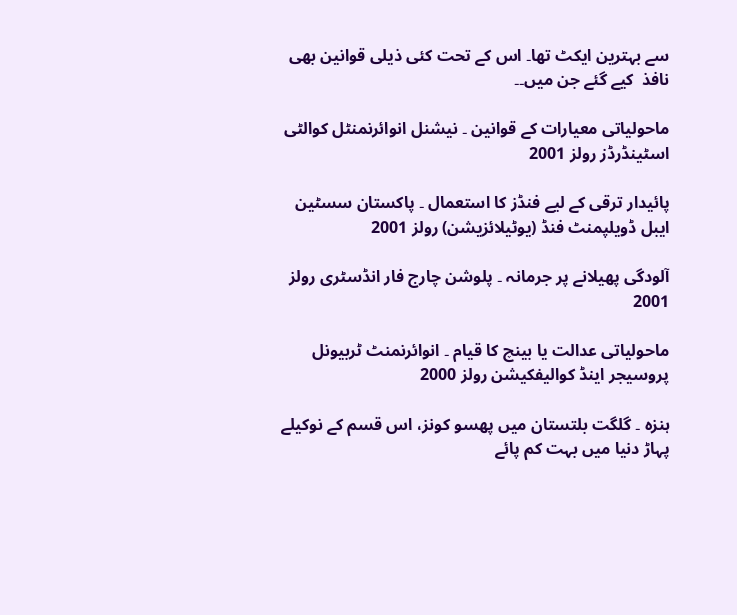سے بہترین ایکٹ تھا۔ اس کے تحت کئی ذیلی قوانین بھی نافذ  کیے گئے جن میں۔۔

ماحولیاتی معیارات کے قوانین ۔ نیشنل انوائرنمنٹل کوالٹی اسٹینڈرڈز رولز 2001

پائیدار ترقی کے لیے فنڈز کا استعمال ۔ پاکستان سسٹین ایبل ڈویلپمنٹ فنڈ (یوٹیلائزیشن) رولز 2001

آلودگی پھیلانے پر جرمانہ ۔ پلوشن چارج فار انڈسٹری رولز 2001

ماحولیاتی عدالت یا بینچ کا قیام ۔ انوائرنمنٹ ٹربیونل پروسیجر اینڈ کوالیفکیشن رولز 2000

ہنزہ ۔ گلگت بلتستان میں پھسو کونز، اس قسم کے نوکیلے پہاڑ دنیا میں بہت کم پائے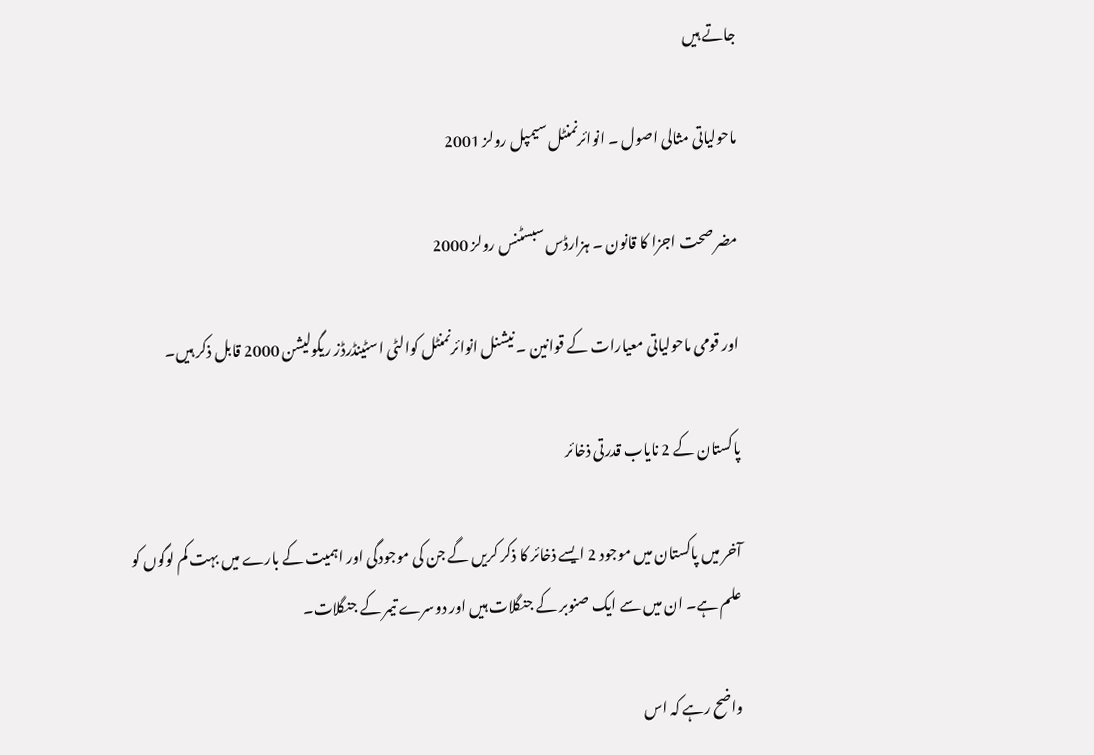جاتے ہیں

ماحولیاتی مثالی اصول ۔ انوائرنمنٹل سیمپل رولز 2001

مضر صحت اجزا کا قانون ۔ ہزارڈس سبسٹنس رولز 2000

اور قومی ماحولیاتی معیارات کے قوانین ۔ نیشنل انوائرنمنٹل کوالٹی اسٹینڈرڈز ریگولیشن 2000 قابل ذکر ہیں۔

پاکستان کے 2 نایاب قدرتی ذخائر

آخر میں پاکستان میں موجود 2 ایسے ذخائر کا ذکر کریں گے جن کی موجودگی اور اہمیت کے بارے میں بہت کم لوگوں کو علم ہے۔ ان میں سے ایک صنوبر کے جنگلات ہیں اور دوسرے تیمر کے جنگلات۔

واضح رہے کہ اس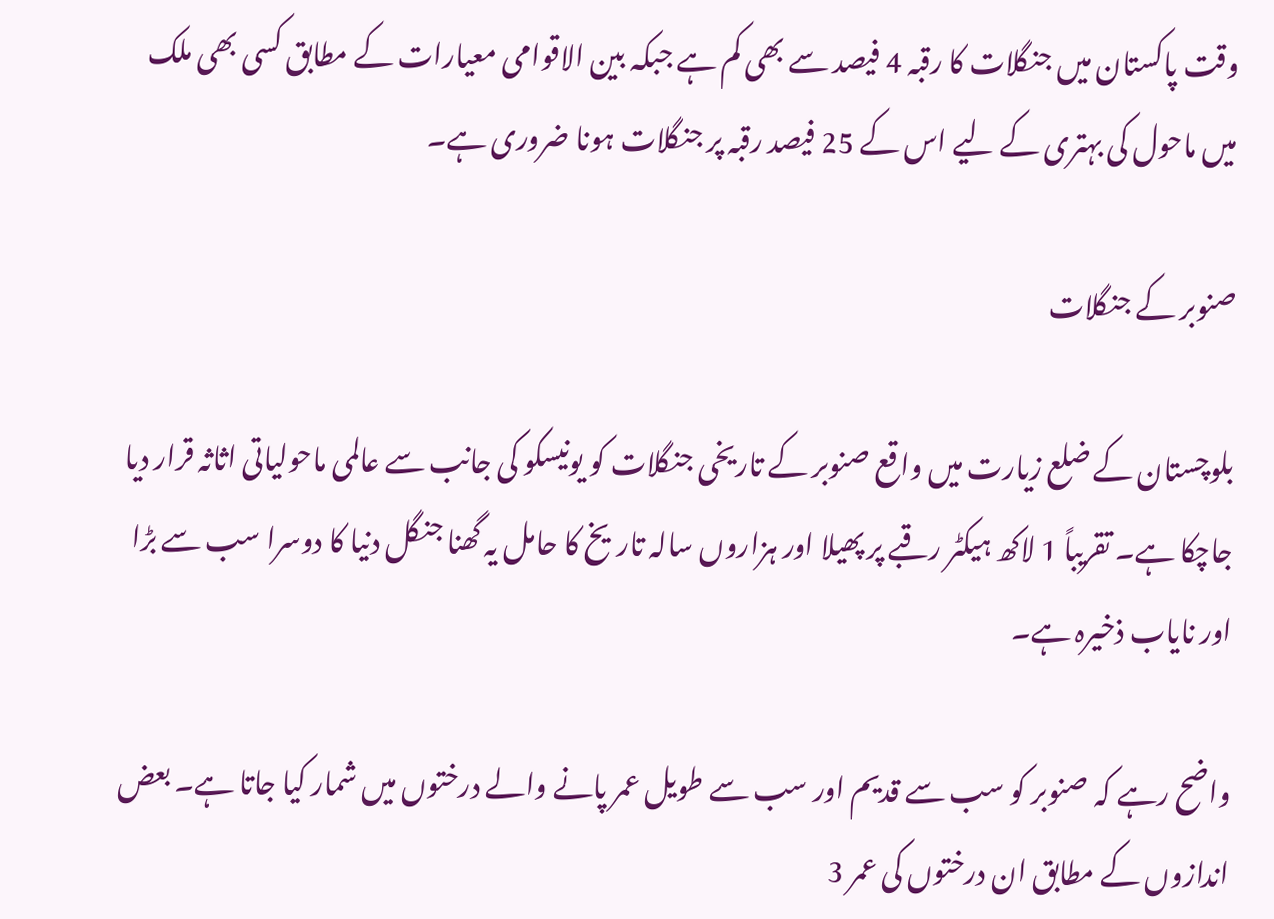وقت پاکستان میں جنگلات کا رقبہ 4 فیصد سے بھی کم ہے جبکہ بین الاقوامی معیارات کے مطابق کسی بھی ملک میں ماحول کی بہتری کے لیے اس کے 25 فیصد رقبہ پر جنگلات ہونا ضروری ہے۔

صنوبر کے جنگلات

بلوچستان کے ضلع زیارت میں واقع صنوبر کے تاریخی جنگلات کو یونیسکو کی جانب سے عالمی ماحولیاتی اثاثہ قرار دیا جاچکا ہے۔ تقریباً 1 لاکھ ہیکٹر رقبے پر پھیلا اور ہزاروں سالہ تاریخ کا حامل یہ گھنا جنگل دنیا کا دوسرا سب سے بڑا اور نایاب ذخیرہ ہے۔

واضح رہے کہ صنوبر کو سب سے قدیم اور سب سے طویل عمر پانے والے درختوں میں شمار کیا جاتا ہے۔ بعض اندازوں کے مطابق ان درختوں کی عمر 3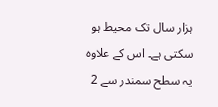ہزار سال تک محیط ہو سکتی ہے۔ اس کے علاوہ یہ سطح سمندر سے 2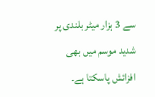سے 3 ہزار میٹر بلندی پر شدید موسم میں بھی افزائش پاسکتا ہے۔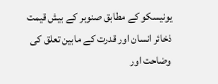یونیسکو کے مطابق صنوبر کے بیش قیمت ذخائر انسان اور قدرت کے مابین تعلق کی وضاحت اور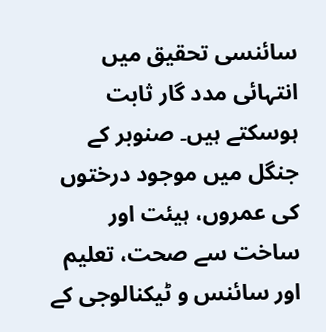سائنسی تحقیق میں انتہائی مدد گار ثابت ہوسکتے ہیں۔ صنوبر کے جنگل میں موجود درختوں کی عمروں، ہیئت اور ساخت سے صحت، تعلیم اور سائنس و ٹیکنالوجی کے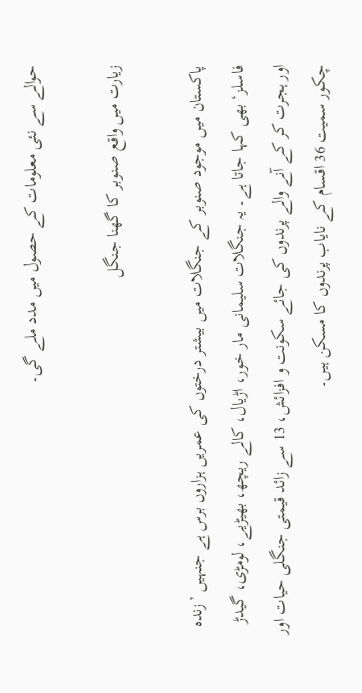حوالے سے نئی معلومات کے حصول میں مدد ملے گی۔

زیارت میں واقع صنوبر کا گھنا جنگل

پاکستان میں موجود صنوبر کے جنگلات میں بیشتر درختوں کی عمریں ہزاروں برس ہے جنہیں ’زندہ فاسلز‘ بھی کہا جاتا ہے۔ یہ جنگلات سلیمانی مار خور، اڑیال، کالے ریچھ، بھیڑیے، لومڑی، گیدڑ اور ہجرت کر کے آنے والے پرندوں کی جائے سکونت و افزائش، 13 سے زائد قیمتی جنگلی حیات اور چکور سمیت 36 اقسام کے نایاب پرندوں کا مسکن ہیں۔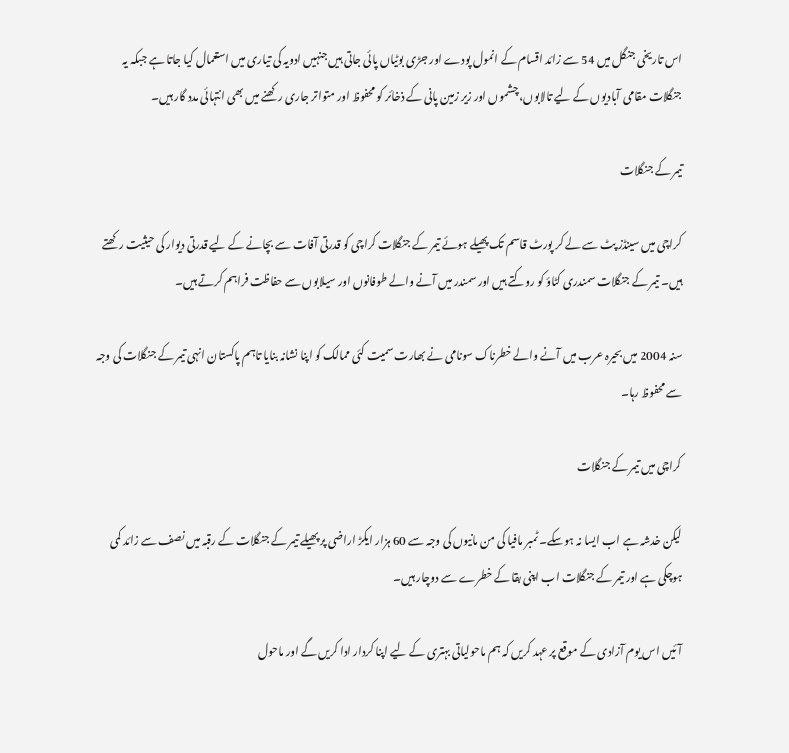اس تاریخی جنگل میں 54 سے زائد اقسام کے انمول پودے اور جڑی بوٹیاں پائی جاتی ہیں جنہیں ادویہ کی تیاری میں استعمال کیا جاتا ہے جبکہ یہ جنگلات مقامی آبادیوں کے لیے تالابوں، چشموں اور زیر زمین پانی کے ذخائر کو محفوظ اور متواتر جاری رکھنے میں بھی انتہائی مدد گار ہیں۔

تیمر کے جنگلات

کراچی میں سینڈز پٹ سے لے کر پورٹ قاسم تک پھیلے ہوئے تیمر کے جنگلات کراچی کو قدرتی آفات سے بچانے کے لیے قدرتی دیوار کی حیثیت رکھتے ہیں۔ تیمر کے جنگلات سمندری کٹاؤ کو روکتے ہیں اور سمندر میں آنے والے طوفانوں اور سیلابوں سے حفاظت فراہم کرتے ہیں۔

سنہ 2004 میں بحیرہ عرب میں آنے والے خطرناک سونامی نے بھارت سمیت کئی ممالک کو اپنا نشانہ بنایا تاہم پاکستان انہی تیمر کے جنگلات کی وجہ سے محفوظ رہا۔

کراچی میں تیمر کے جنگلات

لیکن خدشہ ہے اب ایسا نہ ہوسکے۔ ٹمبر مافیا کی من مانیوں کی وجہ سے 60 ہزار ایکڑ اراضی پر پھیلے تیمر کے جنگلات کے رقبہ میں نصف سے زائد کمی ہوچکی ہے اور تیمر کے جنگلات اب اپنی بقا کے خطرے سے دوچار ہیں۔

آئیں اس یوم آزادی کے موقع پر عہد کریں کہ ہم ماحولیاتی بہتری کے لیے اپنا کردار ادا کریں گے اور ماحول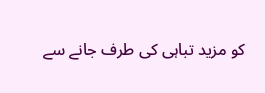کو مزید تباہی کی طرف جانے سے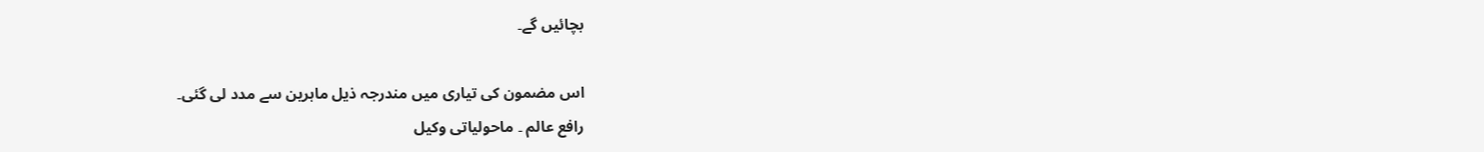بچائیں گے۔

اس مضمون کی تیاری میں مندرجہ ذیل ماہرین سے مدد لی گئی۔
رافع عالم ۔ ماحولیاتی وکیل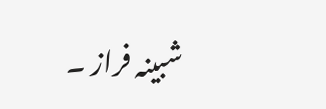شبینہ فراز ۔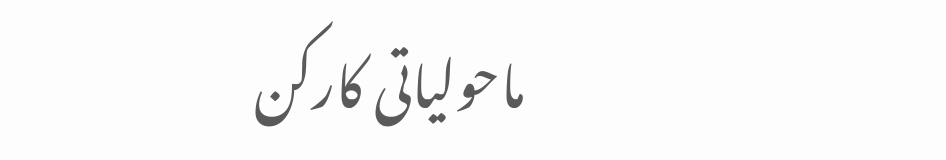ماحولیاتی کارکن